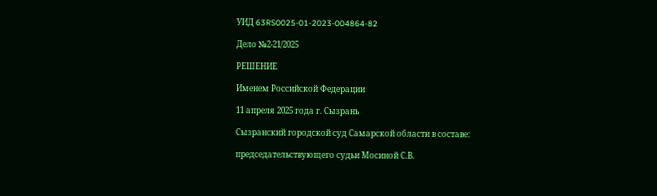УИД 63RS0025-01-2023-004864-82

Дело №2-21/2025

РЕШЕНИЕ

Именем Российской Федерации

11 апреля 2025 года г. Сызрань

Сызранский городской суд Самарской области в составе:

председательствующего судьи Мосиной С.В.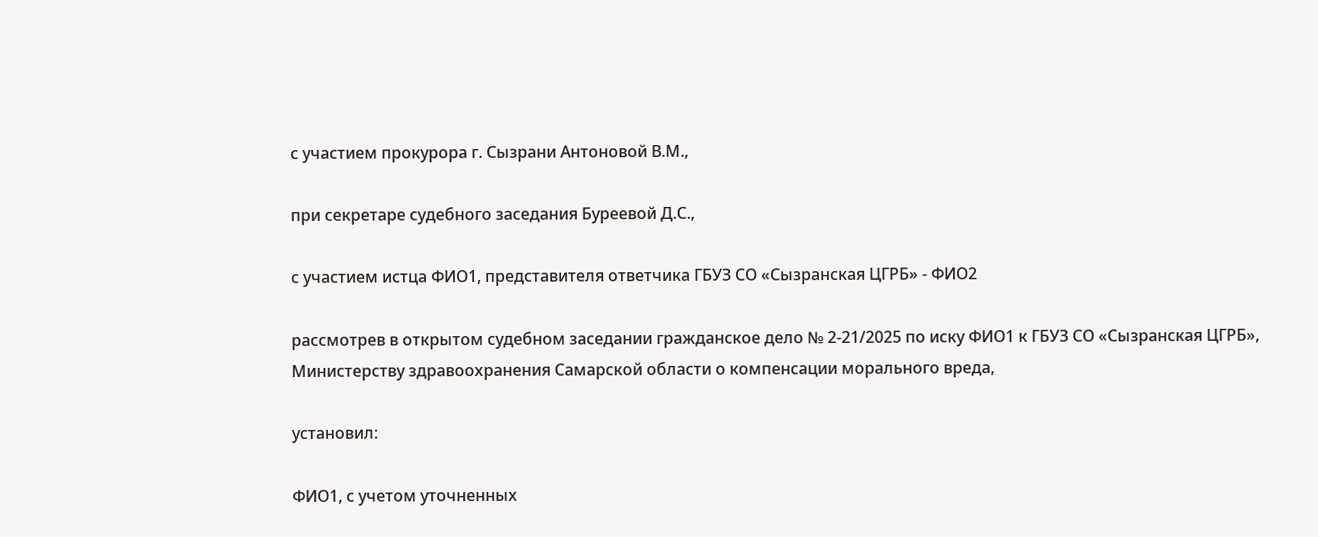с участием прокурора г. Сызрани Антоновой В.М.,

при секретаре судебного заседания Буреевой Д.С.,

с участием истца ФИО1, представителя ответчика ГБУЗ СО «Сызранская ЦГРБ» - ФИО2

рассмотрев в открытом судебном заседании гражданское дело № 2-21/2025 по иску ФИО1 к ГБУЗ СО «Сызранская ЦГРБ», Министерству здравоохранения Самарской области о компенсации морального вреда,

установил:

ФИО1, с учетом уточненных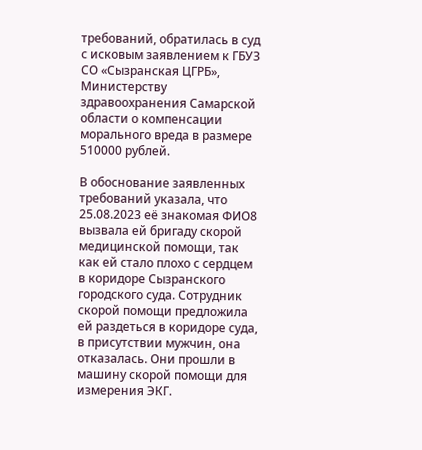требований, обратилась в суд с исковым заявлением к ГБУЗ СО «Сызранская ЦГРБ», Министерству здравоохранения Самарской области о компенсации морального вреда в размере 510000 рублей.

В обоснование заявленных требований указала, что 25.08.2023 её знакомая ФИО8 вызвала ей бригаду скорой медицинской помощи, так как ей стало плохо с сердцем в коридоре Сызранского городского суда. Сотрудник скорой помощи предложила ей раздеться в коридоре суда, в присутствии мужчин, она отказалась. Они прошли в машину скорой помощи для измерения ЭКГ.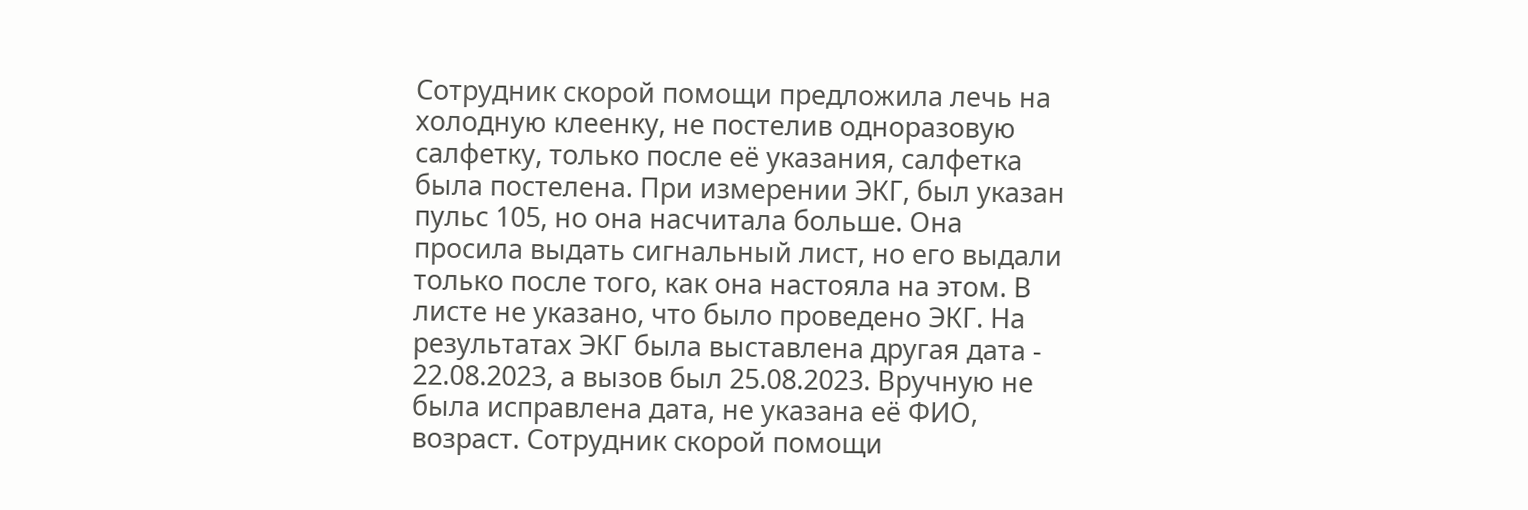Сотрудник скорой помощи предложила лечь на холодную клеенку, не постелив одноразовую салфетку, только после её указания, салфетка была постелена. При измерении ЭКГ, был указан пульс 105, но она насчитала больше. Она просила выдать сигнальный лист, но его выдали только после того, как она настояла на этом. В листе не указано, что было проведено ЭКГ. На результатах ЭКГ была выставлена другая дата - 22.08.2023, а вызов был 25.08.2023. Вручную не была исправлена дата, не указана её ФИО, возраст. Сотрудник скорой помощи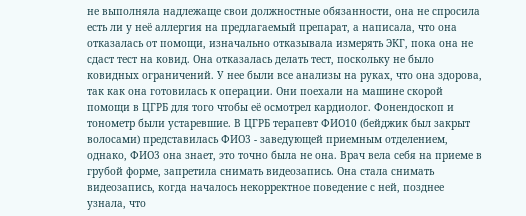не выполняла надлежаще свои должностные обязанности, она не спросила есть ли у неё аллергия на предлагаемый препарат, а написала, что она отказалась от помощи, изначально отказывала измерять ЭКГ, пока она не сдаст тест на ковид. Она отказалась делать тест, поскольку не было ковидных ограничений. У нее были все анализы на руках, что она здорова, так как она готовилась к операции. Они поехали на машине скорой помощи в ЦГРБ для того чтобы её осмотрел кардиолог. Фонендоскоп и тонометр были устаревшие. В ЦГРБ терапевт ФИО10 (бейджик был закрыт волосами) представилась ФИО3 - заведующей приемным отделением, однако, ФИО3 она знает, это точно была не она. Врач вела себя на приеме в грубой форме, запретила снимать видеозапись. Она стала снимать видеозапись, когда началось некорректное поведение с ней, позднее узнала, что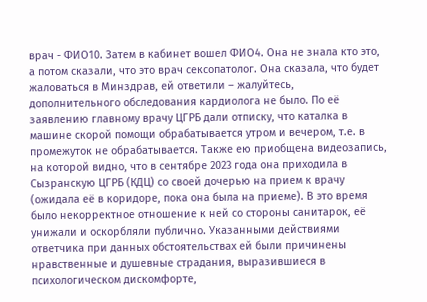врач - ФИО10. Затем в кабинет вошел ФИО4. Она не знала кто это, а потом сказали, что это врач сексопатолог. Она сказала, что будет жаловаться в Минздрав, ей ответили – жалуйтесь, дополнительного обследования кардиолога не было. По её заявлению главному врачу ЦГРБ дали отписку, что каталка в машине скорой помощи обрабатывается утром и вечером, т.е. в промежуток не обрабатывается. Также ею приобщена видеозапись, на которой видно, что в сентябре 2023 года она приходила в Сызранскую ЦГРБ (КДЦ) со своей дочерью на прием к врачу (ожидала её в коридоре, пока она была на приеме). В это время было некорректное отношение к ней со стороны санитарок, её унижали и оскорбляли публично. Указанными действиями ответчика при данных обстоятельствах ей были причинены нравственные и душевные страдания, выразившиеся в психологическом дискомфорте,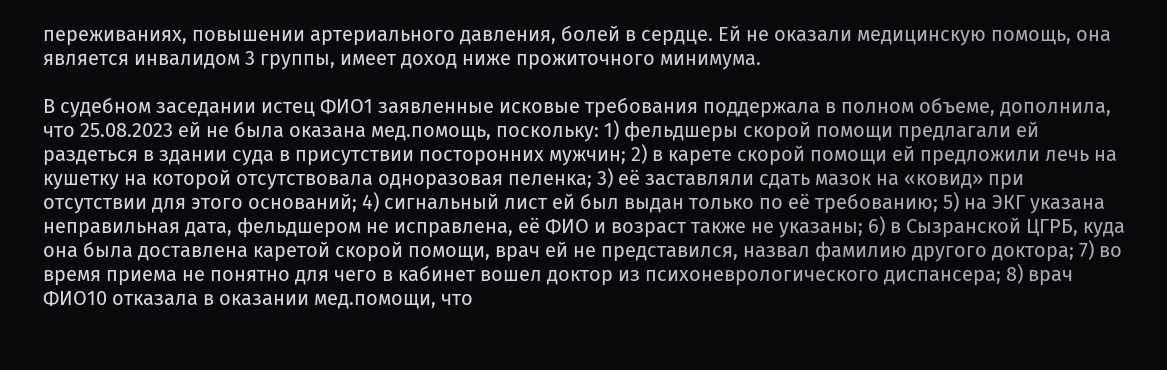переживаниях, повышении артериального давления, болей в сердце. Ей не оказали медицинскую помощь, она является инвалидом 3 группы, имеет доход ниже прожиточного минимума.

В судебном заседании истец ФИО1 заявленные исковые требования поддержала в полном объеме, дополнила, что 25.08.2023 ей не была оказана мед.помощь, поскольку: 1) фельдшеры скорой помощи предлагали ей раздеться в здании суда в присутствии посторонних мужчин; 2) в карете скорой помощи ей предложили лечь на кушетку на которой отсутствовала одноразовая пеленка; 3) её заставляли сдать мазок на «ковид» при отсутствии для этого оснований; 4) сигнальный лист ей был выдан только по её требованию; 5) на ЭКГ указана неправильная дата, фельдшером не исправлена, её ФИО и возраст также не указаны; 6) в Сызранской ЦГРБ, куда она была доставлена каретой скорой помощи, врач ей не представился, назвал фамилию другого доктора; 7) во время приема не понятно для чего в кабинет вошел доктор из психоневрологического диспансера; 8) врач ФИО10 отказала в оказании мед.помощи, что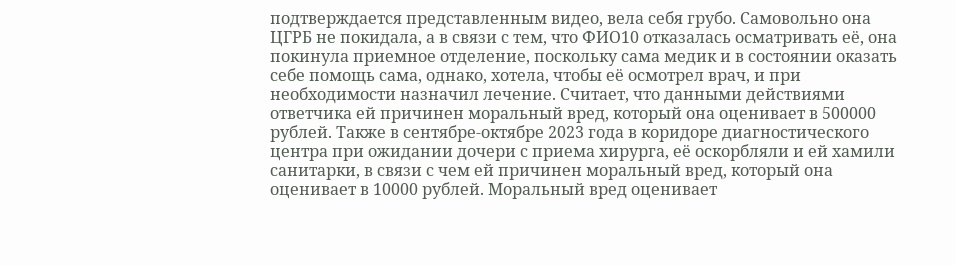подтверждается представленным видео, вела себя грубо. Самовольно она ЦГРБ не покидала, а в связи с тем, что ФИО10 отказалась осматривать её, она покинула приемное отделение, поскольку сама медик и в состоянии оказать себе помощь сама, однако, хотела, чтобы её осмотрел врач, и при необходимости назначил лечение. Считает, что данными действиями ответчика ей причинен моральный вред, который она оценивает в 500000 рублей. Также в сентябре-октябре 2023 года в коридоре диагностического центра при ожидании дочери с приема хирурга, её оскорбляли и ей хамили санитарки, в связи с чем ей причинен моральный вред, который она оценивает в 10000 рублей. Моральный вред оценивает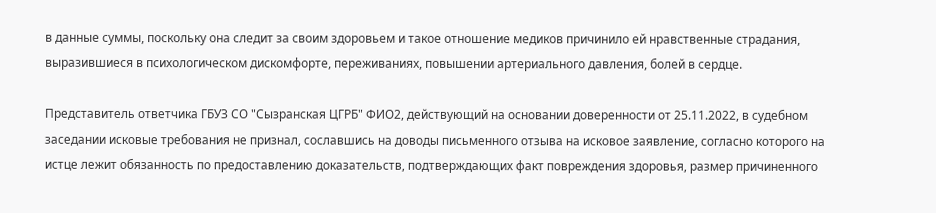в данные суммы, поскольку она следит за своим здоровьем и такое отношение медиков причинило ей нравственные страдания, выразившиеся в психологическом дискомфорте, переживаниях, повышении артериального давления, болей в сердце.

Представитель ответчика ГБУЗ СО "Сызранская ЦГРБ" ФИО2, действующий на основании доверенности от 25.11.2022, в судебном заседании исковые требования не признал, сославшись на доводы письменного отзыва на исковое заявление, согласно которого на истце лежит обязанность по предоставлению доказательств, подтверждающих факт повреждения здоровья, размер причиненного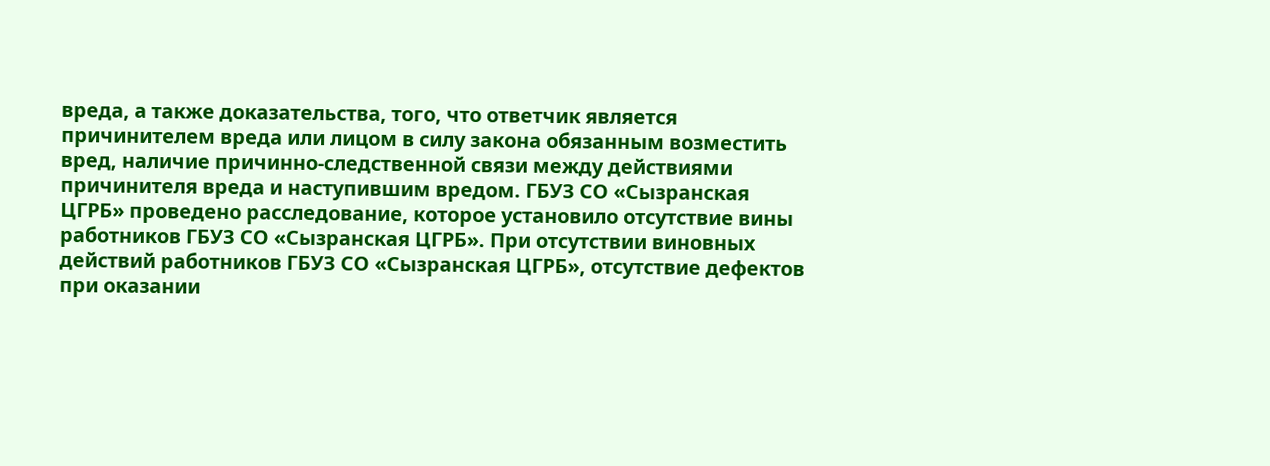вреда, а также доказательства, того, что ответчик является причинителем вреда или лицом в силу закона обязанным возместить вред, наличие причинно-следственной связи между действиями причинителя вреда и наступившим вредом. ГБУЗ СО «Сызранская ЦГРБ» проведено расследование, которое установило отсутствие вины работников ГБУЗ СО «Сызранская ЦГРБ». При отсутствии виновных действий работников ГБУЗ СО «Сызранская ЦГРБ», отсутствие дефектов при оказании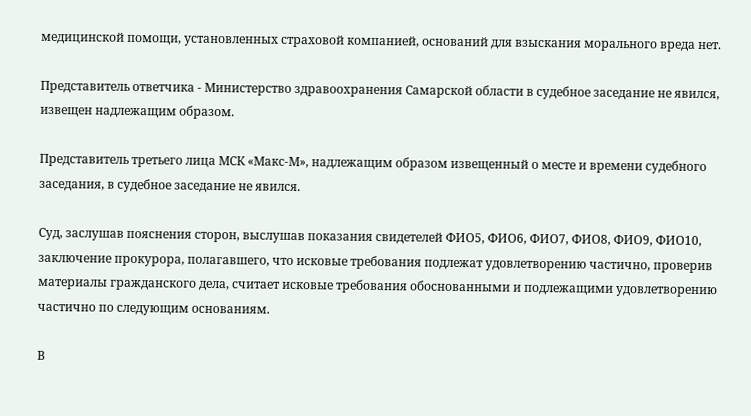медицинской помощи, установленных страховой компанией, оснований для взыскания морального вреда нет.

Представитель ответчика - Министерство здравоохранения Самарской области в судебное заседание не явился, извещен надлежащим образом.

Представитель третьего лица МСК «Макс-М», надлежащим образом извещенный о месте и времени судебного заседания, в судебное заседание не явился.

Суд, заслушав пояснения сторон, выслушав показания свидетелей ФИО5, ФИО6, ФИО7, ФИО8, ФИО9, ФИО10, заключение прокурора, полагавшего, что исковые требования подлежат удовлетворению частично, проверив материалы гражданского дела, считает исковые требования обоснованными и подлежащими удовлетворению частично по следующим основаниям.

В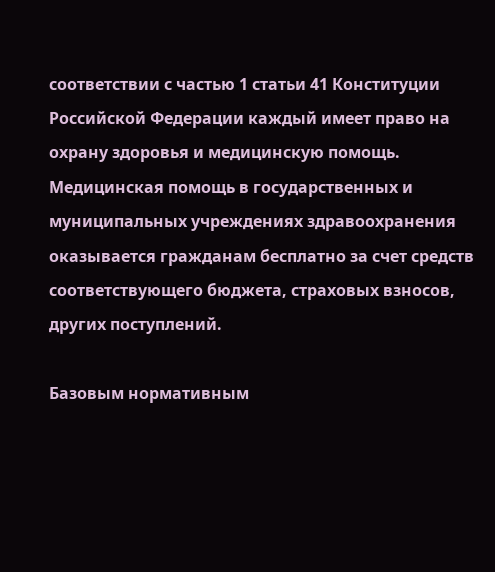соответствии с частью 1 статьи 41 Конституции Российской Федерации каждый имеет право на охрану здоровья и медицинскую помощь. Медицинская помощь в государственных и муниципальных учреждениях здравоохранения оказывается гражданам бесплатно за счет средств соответствующего бюджета, страховых взносов, других поступлений.

Базовым нормативным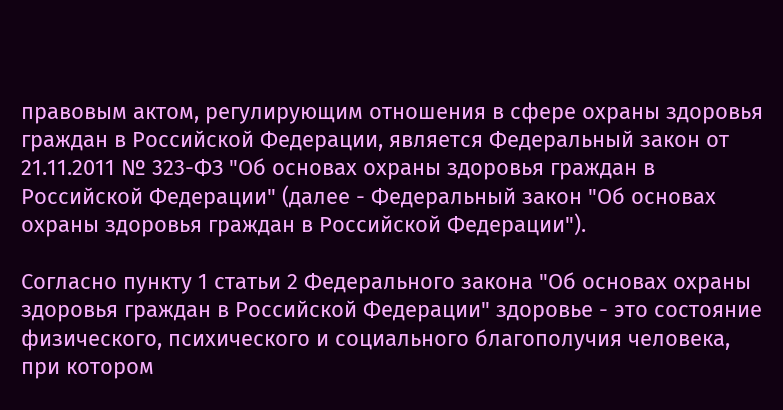правовым актом, регулирующим отношения в сфере охраны здоровья граждан в Российской Федерации, является Федеральный закон от 21.11.2011 № 323-ФЗ "Об основах охраны здоровья граждан в Российской Федерации" (далее - Федеральный закон "Об основах охраны здоровья граждан в Российской Федерации").

Согласно пункту 1 статьи 2 Федерального закона "Об основах охраны здоровья граждан в Российской Федерации" здоровье - это состояние физического, психического и социального благополучия человека, при котором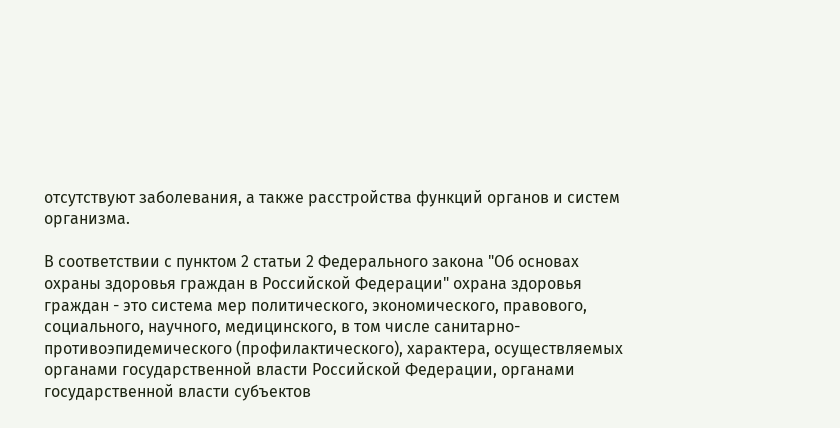отсутствуют заболевания, а также расстройства функций органов и систем организма.

В соответствии с пунктом 2 статьи 2 Федерального закона "Об основах охраны здоровья граждан в Российской Федерации" охрана здоровья граждан - это система мер политического, экономического, правового, социального, научного, медицинского, в том числе санитарно-противоэпидемического (профилактического), характера, осуществляемых органами государственной власти Российской Федерации, органами государственной власти субъектов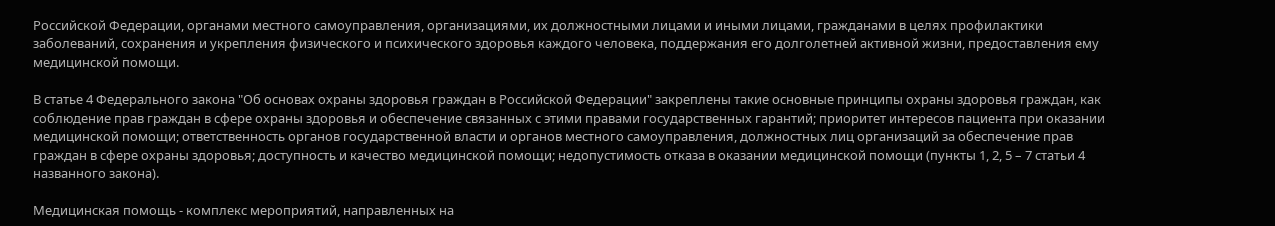Российской Федерации, органами местного самоуправления, организациями, их должностными лицами и иными лицами, гражданами в целях профилактики заболеваний, сохранения и укрепления физического и психического здоровья каждого человека, поддержания его долголетней активной жизни, предоставления ему медицинской помощи.

В статье 4 Федерального закона "Об основах охраны здоровья граждан в Российской Федерации" закреплены такие основные принципы охраны здоровья граждан, как соблюдение прав граждан в сфере охраны здоровья и обеспечение связанных с этими правами государственных гарантий; приоритет интересов пациента при оказании медицинской помощи; ответственность органов государственной власти и органов местного самоуправления, должностных лиц организаций за обеспечение прав граждан в сфере охраны здоровья; доступность и качество медицинской помощи; недопустимость отказа в оказании медицинской помощи (пункты 1, 2, 5 – 7 статьи 4 названного закона).

Медицинская помощь - комплекс мероприятий, направленных на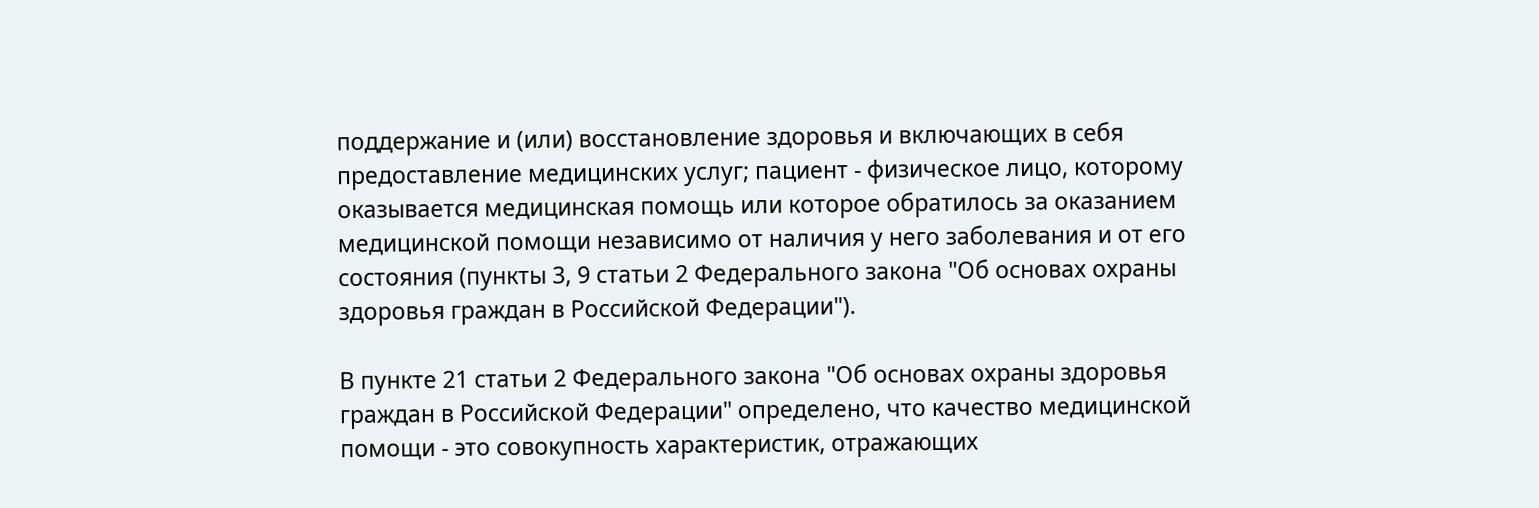поддержание и (или) восстановление здоровья и включающих в себя предоставление медицинских услуг; пациент - физическое лицо, которому оказывается медицинская помощь или которое обратилось за оказанием медицинской помощи независимо от наличия у него заболевания и от его состояния (пункты 3, 9 статьи 2 Федерального закона "Об основах охраны здоровья граждан в Российской Федерации").

В пункте 21 статьи 2 Федерального закона "Об основах охраны здоровья граждан в Российской Федерации" определено, что качество медицинской помощи - это совокупность характеристик, отражающих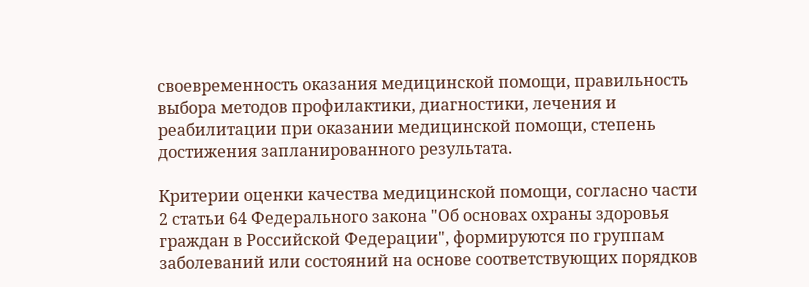своевременность оказания медицинской помощи, правильность выбора методов профилактики, диагностики, лечения и реабилитации при оказании медицинской помощи, степень достижения запланированного результата.

Критерии оценки качества медицинской помощи, согласно части 2 статьи 64 Федерального закона "Об основах охраны здоровья граждан в Российской Федерации", формируются по группам заболеваний или состояний на основе соответствующих порядков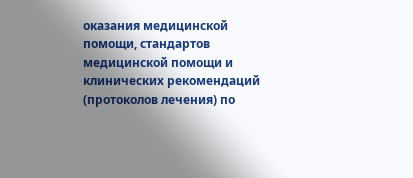оказания медицинской помощи, стандартов медицинской помощи и клинических рекомендаций (протоколов лечения) по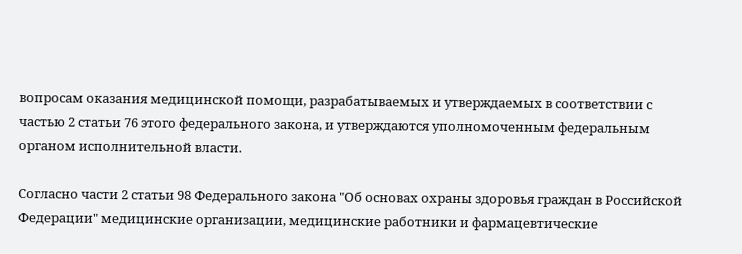вопросам оказания медицинской помощи, разрабатываемых и утверждаемых в соответствии с частью 2 статьи 76 этого федерального закона, и утверждаются уполномоченным федеральным органом исполнительной власти.

Согласно части 2 статьи 98 Федерального закона "Об основах охраны здоровья граждан в Российской Федерации" медицинские организации, медицинские работники и фармацевтические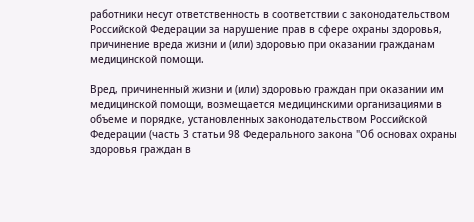работники несут ответственность в соответствии с законодательством Российской Федерации за нарушение прав в сфере охраны здоровья, причинение вреда жизни и (или) здоровью при оказании гражданам медицинской помощи.

Вред, причиненный жизни и (или) здоровью граждан при оказании им медицинской помощи, возмещается медицинскими организациями в объеме и порядке, установленных законодательством Российской Федерации (часть 3 статьи 98 Федерального закона "Об основах охраны здоровья граждан в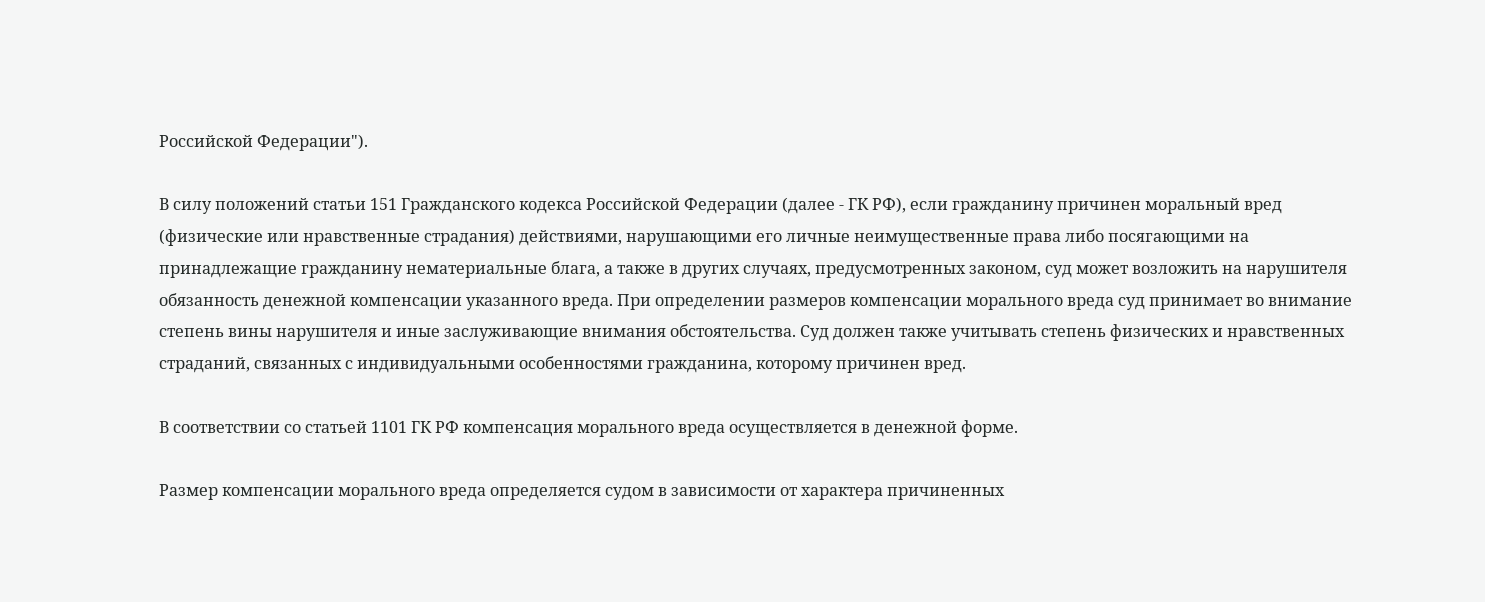Российской Федерации").

В силу положений статьи 151 Гражданского кодекса Российской Федерации (далее - ГК РФ), если гражданину причинен моральный вред (физические или нравственные страдания) действиями, нарушающими его личные неимущественные права либо посягающими на принадлежащие гражданину нематериальные блага, а также в других случаях, предусмотренных законом, суд может возложить на нарушителя обязанность денежной компенсации указанного вреда. При определении размеров компенсации морального вреда суд принимает во внимание степень вины нарушителя и иные заслуживающие внимания обстоятельства. Суд должен также учитывать степень физических и нравственных страданий, связанных с индивидуальными особенностями гражданина, которому причинен вред.

В соответствии со статьей 1101 ГК РФ компенсация морального вреда осуществляется в денежной форме.

Размер компенсации морального вреда определяется судом в зависимости от характера причиненных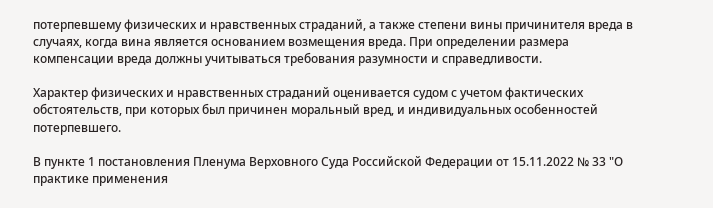потерпевшему физических и нравственных страданий, а также степени вины причинителя вреда в случаях, когда вина является основанием возмещения вреда. При определении размера компенсации вреда должны учитываться требования разумности и справедливости.

Характер физических и нравственных страданий оценивается судом с учетом фактических обстоятельств, при которых был причинен моральный вред, и индивидуальных особенностей потерпевшего.

В пункте 1 постановления Пленума Верховного Суда Российской Федерации от 15.11.2022 № 33 "О практике применения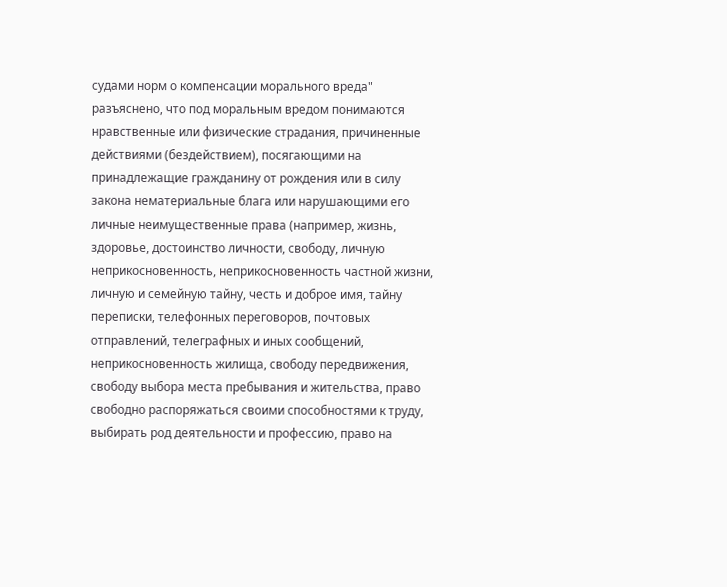судами норм о компенсации морального вреда" разъяснено, что под моральным вредом понимаются нравственные или физические страдания, причиненные действиями (бездействием), посягающими на принадлежащие гражданину от рождения или в силу закона нематериальные блага или нарушающими его личные неимущественные права (например, жизнь, здоровье, достоинство личности, свободу, личную неприкосновенность, неприкосновенность частной жизни, личную и семейную тайну, честь и доброе имя, тайну переписки, телефонных переговоров, почтовых отправлений, телеграфных и иных сообщений, неприкосновенность жилища, свободу передвижения, свободу выбора места пребывания и жительства, право свободно распоряжаться своими способностями к труду, выбирать род деятельности и профессию, право на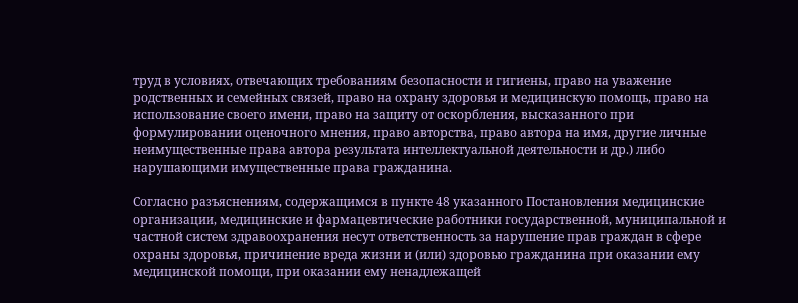труд в условиях, отвечающих требованиям безопасности и гигиены, право на уважение родственных и семейных связей, право на охрану здоровья и медицинскую помощь, право на использование своего имени, право на защиту от оскорбления, высказанного при формулировании оценочного мнения, право авторства, право автора на имя, другие личные неимущественные права автора результата интеллектуальной деятельности и др.) либо нарушающими имущественные права гражданина.

Согласно разъяснениям, содержащимся в пункте 48 указанного Постановления медицинские организации, медицинские и фармацевтические работники государственной, муниципальной и частной систем здравоохранения несут ответственность за нарушение прав граждан в сфере охраны здоровья, причинение вреда жизни и (или) здоровью гражданина при оказании ему медицинской помощи, при оказании ему ненадлежащей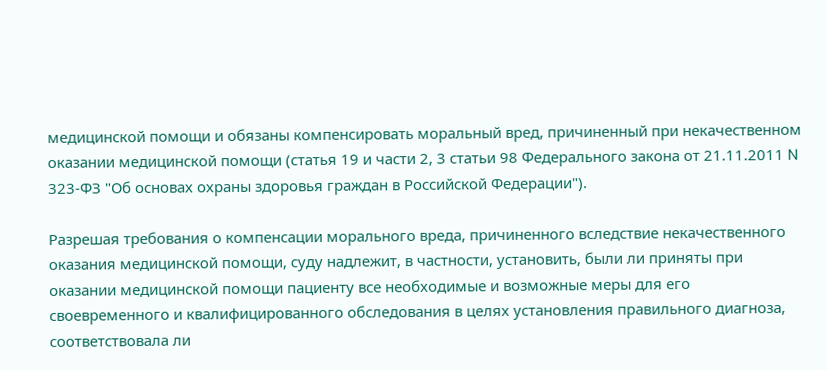медицинской помощи и обязаны компенсировать моральный вред, причиненный при некачественном оказании медицинской помощи (статья 19 и части 2, 3 статьи 98 Федерального закона от 21.11.2011 N 323-ФЗ "Об основах охраны здоровья граждан в Российской Федерации").

Разрешая требования о компенсации морального вреда, причиненного вследствие некачественного оказания медицинской помощи, суду надлежит, в частности, установить, были ли приняты при оказании медицинской помощи пациенту все необходимые и возможные меры для его своевременного и квалифицированного обследования в целях установления правильного диагноза, соответствовала ли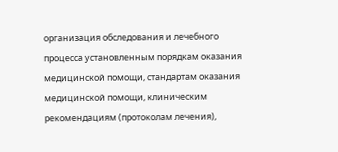организация обследования и лечебного процесса установленным порядкам оказания медицинской помощи, стандартам оказания медицинской помощи, клиническим рекомендациям (протоколам лечения),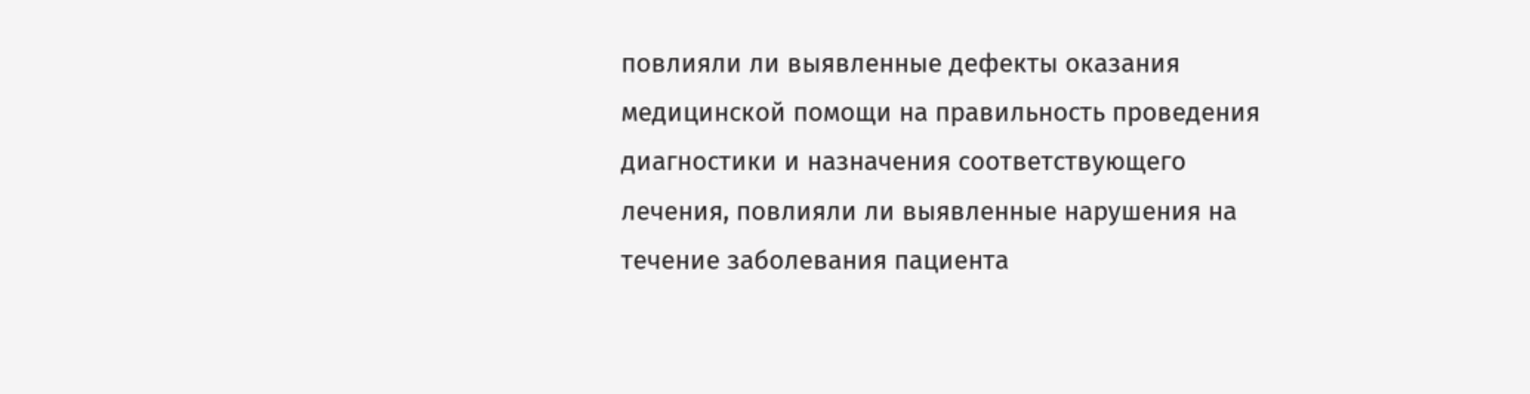повлияли ли выявленные дефекты оказания медицинской помощи на правильность проведения диагностики и назначения соответствующего лечения, повлияли ли выявленные нарушения на течение заболевания пациента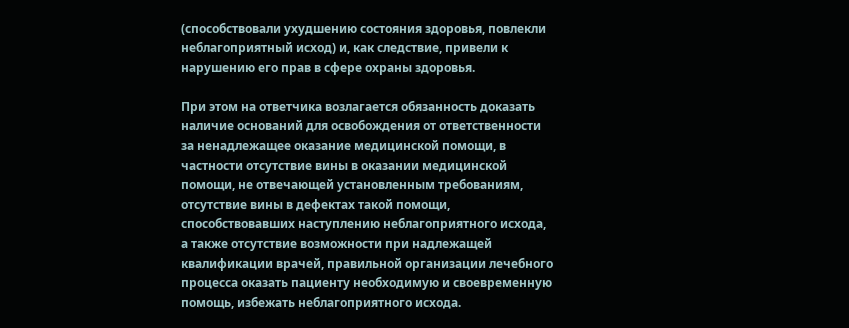(способствовали ухудшению состояния здоровья, повлекли неблагоприятный исход) и, как следствие, привели к нарушению его прав в сфере охраны здоровья.

При этом на ответчика возлагается обязанность доказать наличие оснований для освобождения от ответственности за ненадлежащее оказание медицинской помощи, в частности отсутствие вины в оказании медицинской помощи, не отвечающей установленным требованиям, отсутствие вины в дефектах такой помощи, способствовавших наступлению неблагоприятного исхода, а также отсутствие возможности при надлежащей квалификации врачей, правильной организации лечебного процесса оказать пациенту необходимую и своевременную помощь, избежать неблагоприятного исхода.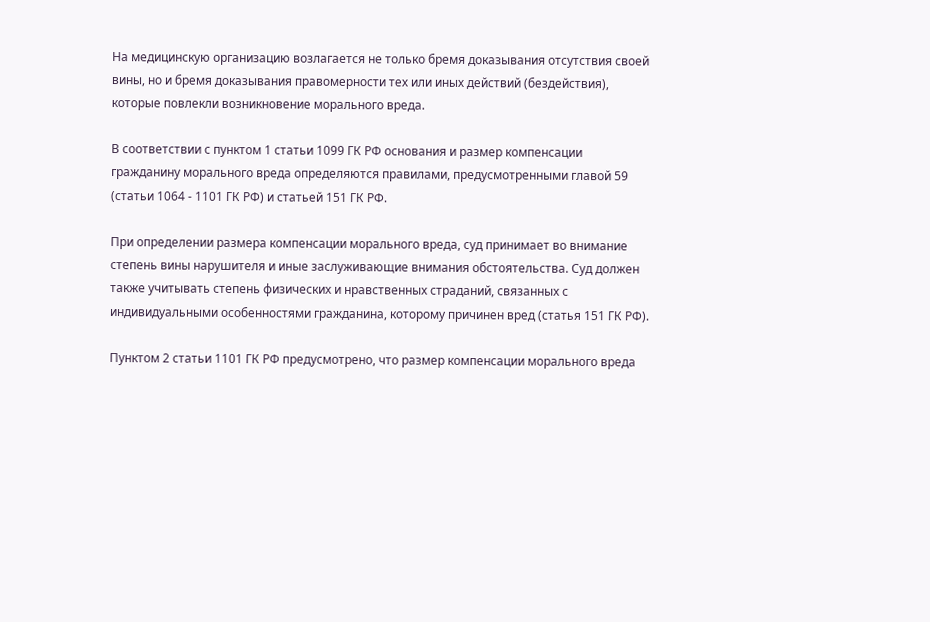На медицинскую организацию возлагается не только бремя доказывания отсутствия своей вины, но и бремя доказывания правомерности тех или иных действий (бездействия), которые повлекли возникновение морального вреда.

В соответствии с пунктом 1 статьи 1099 ГК РФ основания и размер компенсации гражданину морального вреда определяются правилами, предусмотренными главой 59 (статьи 1064 - 1101 ГК РФ) и статьей 151 ГК РФ.

При определении размера компенсации морального вреда, суд принимает во внимание степень вины нарушителя и иные заслуживающие внимания обстоятельства. Суд должен также учитывать степень физических и нравственных страданий, связанных с индивидуальными особенностями гражданина, которому причинен вред (статья 151 ГК РФ).

Пунктом 2 статьи 1101 ГК РФ предусмотрено, что размер компенсации морального вреда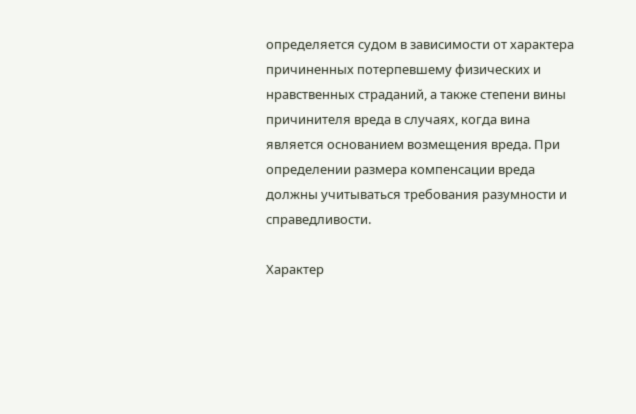определяется судом в зависимости от характера причиненных потерпевшему физических и нравственных страданий, а также степени вины причинителя вреда в случаях, когда вина является основанием возмещения вреда. При определении размера компенсации вреда должны учитываться требования разумности и справедливости.

Характер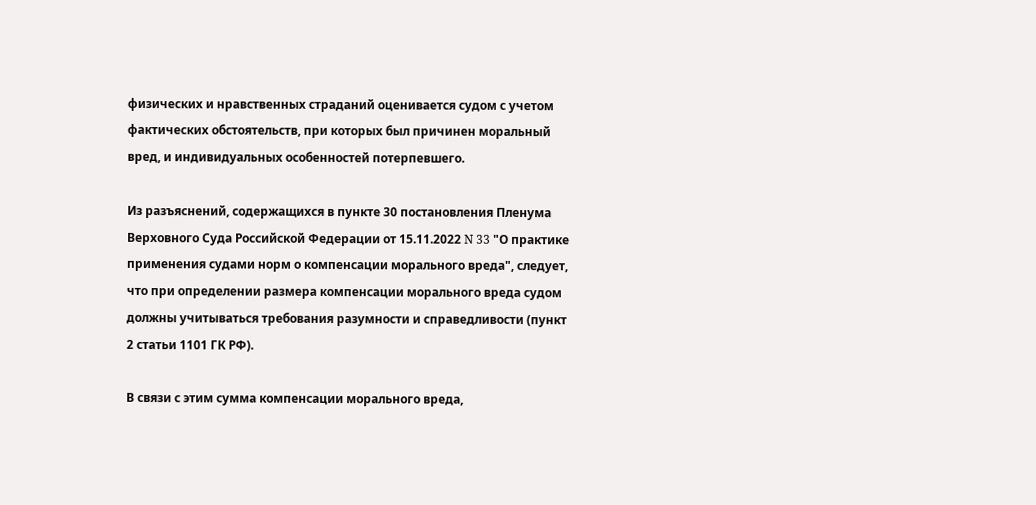физических и нравственных страданий оценивается судом с учетом фактических обстоятельств, при которых был причинен моральный вред, и индивидуальных особенностей потерпевшего.

Из разъяснений, содержащихся в пункте 30 постановления Пленума Верховного Суда Российской Федерации от 15.11.2022 N 33 "О практике применения судами норм о компенсации морального вреда", следует, что при определении размера компенсации морального вреда судом должны учитываться требования разумности и справедливости (пункт 2 статьи 1101 ГК РФ).

В связи с этим сумма компенсации морального вреда,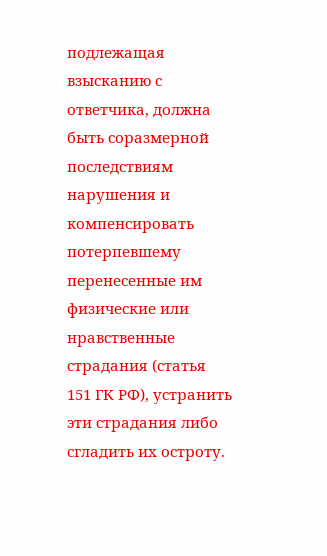подлежащая взысканию с ответчика, должна быть соразмерной последствиям нарушения и компенсировать потерпевшему перенесенные им физические или нравственные страдания (статья 151 ГК РФ), устранить эти страдания либо сгладить их остроту.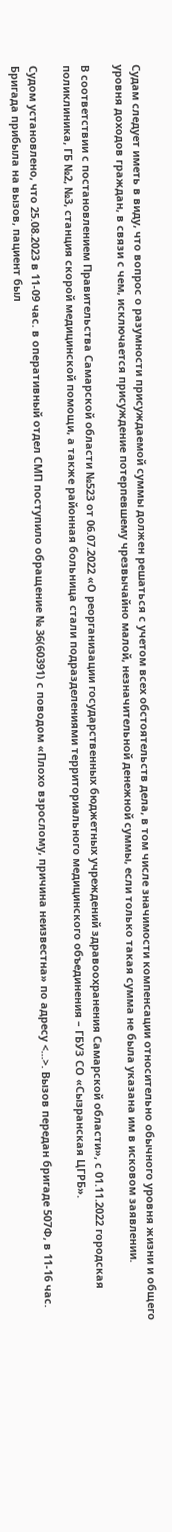Судам следует иметь в виду, что вопрос о разумности присуждаемой суммы должен решаться с учетом всех обстоятельств дела, в том числе значимости компенсации относительно обычного уровня жизни и общего уровня доходов граждан, в связи с чем, исключается присуждение потерпевшему чрезвычайно малой, незначительной денежной суммы, если только такая сумма не была указана им в исковом заявлении.

В соответствии с постановлением Правительства Самарской области №523 от 06.07.2022 «О реорганизации государственных бюджетных учреждений здравоохранения Самарской области», с 01.11.2022 городская поликлиника, ГБ №2, №3, станция скорой медицинской помощи, а также районная больница стали подразделениями территориального медицинского объединения – ГБУЗ СО «Сызранская ЦГРБ».

Судом установлено, что 25.08.2023 в 11-09 час. в оперативный отдел СМП поступило обращение № 36(60391) с поводом «Плохо взрослому, причина неизвестна» по адресу <...>. Вызов передан бригаде 507Ф, в 11-16 час. Бригада прибыла на вызов, пациент был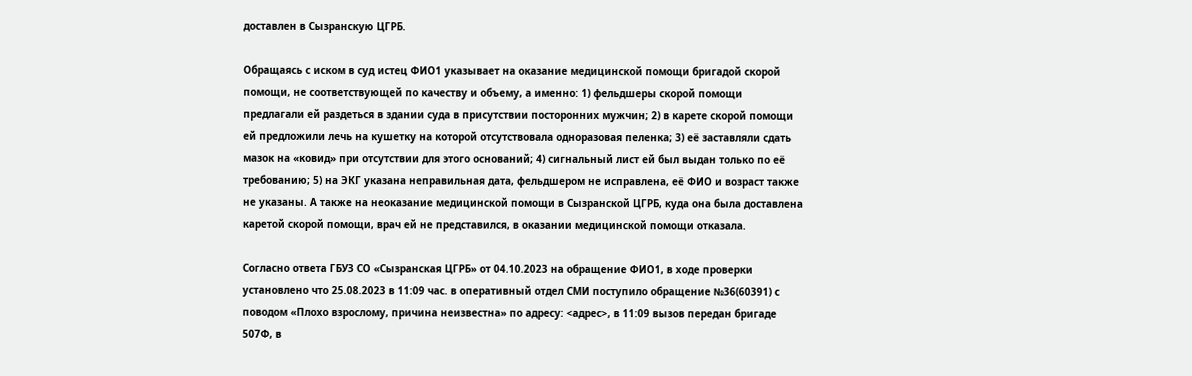доставлен в Сызранскую ЦГРБ.

Обращаясь с иском в суд истец ФИО1 указывает на оказание медицинской помощи бригадой скорой помощи, не соответствующей по качеству и объему, а именно: 1) фельдшеры скорой помощи предлагали ей раздеться в здании суда в присутствии посторонних мужчин; 2) в карете скорой помощи ей предложили лечь на кушетку на которой отсутствовала одноразовая пеленка; 3) её заставляли сдать мазок на «ковид» при отсутствии для этого оснований; 4) сигнальный лист ей был выдан только по её требованию; 5) на ЭКГ указана неправильная дата, фельдшером не исправлена, её ФИО и возраст также не указаны. А также на неоказание медицинской помощи в Сызранской ЦГРБ, куда она была доставлена каретой скорой помощи, врач ей не представился, в оказании медицинской помощи отказала.

Согласно ответа ГБУЗ СО «Сызранская ЦГРБ» от 04.10.2023 на обращение ФИО1, в ходе проверки установлено что 25.08.2023 в 11:09 час. в оперативный отдел СМИ поступило обращение №36(60391) с поводом «Плохо взрослому, причина неизвестна» по адресу: <адрес>, в 11:09 вызов передан бригаде 507Ф, в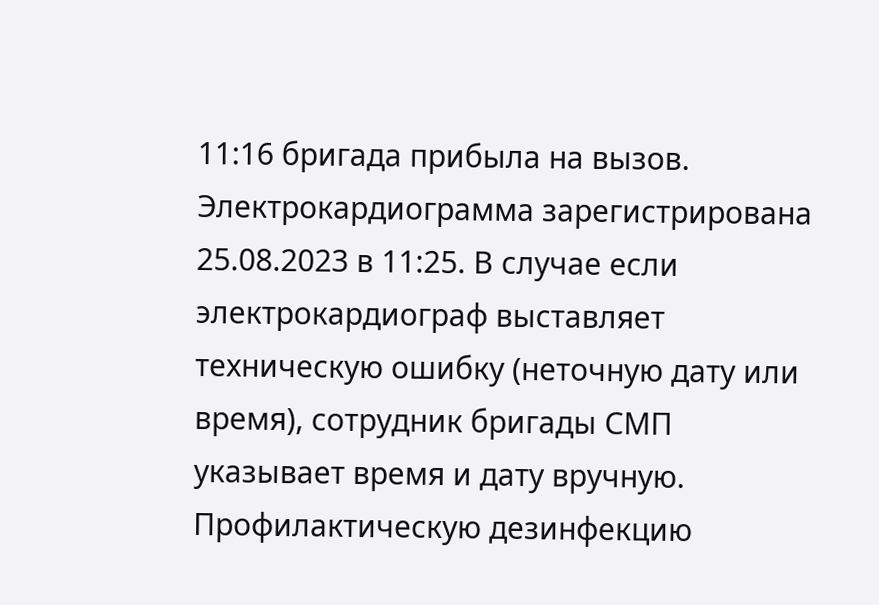11:16 бригада прибыла на вызов. Электрокардиограмма зарегистрирована 25.08.2023 в 11:25. В случае если электрокардиограф выставляет техническую ошибку (неточную дату или время), сотрудник бригады СМП указывает время и дату вручную. Профилактическую дезинфекцию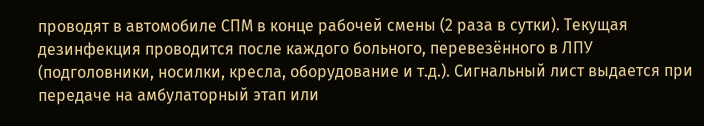проводят в автомобиле СПМ в конце рабочей смены (2 раза в сутки). Текущая дезинфекция проводится после каждого больного, перевезённого в ЛПУ (подголовники, носилки, кресла, оборудование и т.д.). Сигнальный лист выдается при передаче на амбулаторный этап или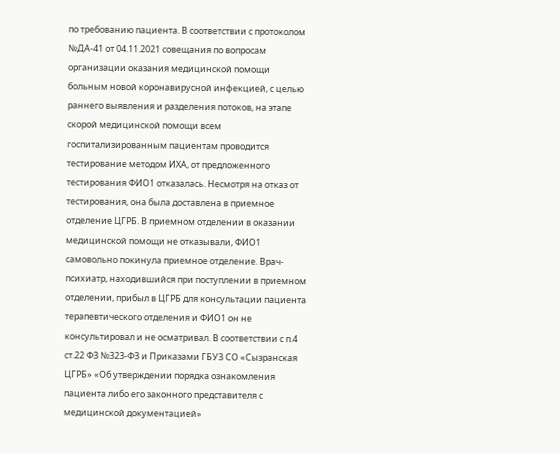по требованию пациента. В соответствии с протоколом №ДА-41 от 04.11.2021 совещания по вопросам организации оказания медицинской помощи больным новой коронавирусной инфекцией, с целью раннего выявления и разделения потоков, на этапе скорой медицинской помощи всем госпитализированным пациентам проводится тестирование методом ИХА, от предложенного тестирования ФИО1 отказалась. Несмотря на отказ от тестирования, она была доставлена в приемное отделение ЦГРБ. В приемном отделении в оказании медицинской помощи не отказывали, ФИО1 самовольно покинула приемное отделение. Врач-психиатр, находившийся при поступлении в приемном отделении, прибыл в ЦГРБ для консультации пациента терапевтического отделения и ФИО1 он не консультировал и не осматривал. В соответствии с п.4 ст.22 ФЗ №323-ФЗ и Приказами ГБУЗ СО «Сызранская ЦГРБ» «Об утверждении порядка ознакомления пациента либо его законного представителя с медицинской документацией»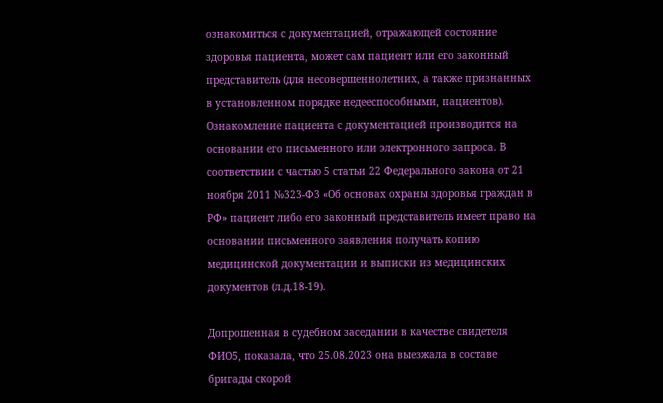ознакомиться с документацией, отражающей состояние здоровья пациента, может сам пациент или его законный представитель (для несовершеннолетних, а также признанных в установленном порядке недееспособными, пациентов). Ознакомление пациента с документацией производится на основании его письменного или электронного запроса. В соответствии с частью 5 статьи 22 Федерального закона от 21 ноября 2011 №323-Ф3 «Об основах охраны здоровья граждан в РФ» пациент либо его законный представитель имеет право на основании письменного заявления получать копию медицинской документации и выписки из медицинских документов (л.д.18-19).

Допрошенная в судебном заседании в качестве свидетеля ФИО5, показала, что 25.08.2023 она выезжала в составе бригады скорой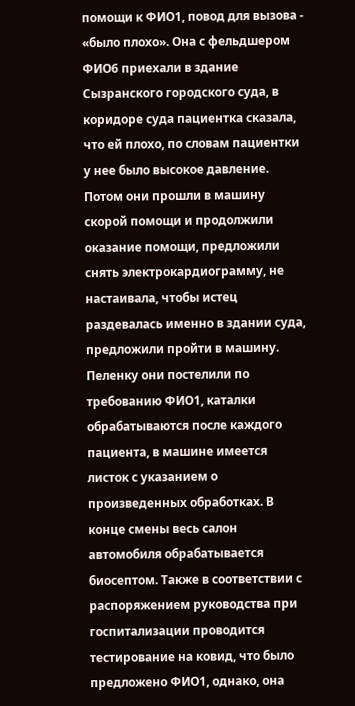помощи к ФИО1, повод для вызова - «было плохо». Она с фельдшером ФИО6 приехали в здание Сызранского городского суда, в коридоре суда пациентка сказала, что ей плохо, по словам пациентки у нее было высокое давление. Потом они прошли в машину скорой помощи и продолжили оказание помощи, предложили снять электрокардиограмму, не настаивала, чтобы истец раздевалась именно в здании суда, предложили пройти в машину. Пеленку они постелили по требованию ФИО1, каталки обрабатываются после каждого пациента, в машине имеется листок с указанием о произведенных обработках. В конце смены весь салон автомобиля обрабатывается биосептом. Также в соответствии с распоряжением руководства при госпитализации проводится тестирование на ковид, что было предложено ФИО1, однако, она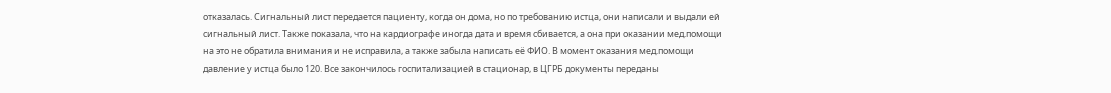отказалась. Сигнальный лист передается пациенту, когда он дома, но по требованию истца, они написали и выдали ей сигнальный лист. Также показала, что на кардиографе иногда дата и время сбивается, а она при оказании мед.помощи на это не обратила внимания и не исправила, а также забыла написать её ФИО. В момент оказания мед.помощи давление у истца было 120. Все закончилось госпитализацией в стационар, в ЦГРБ документы переданы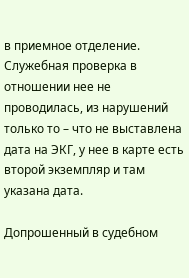в приемное отделение. Служебная проверка в отношении нее не проводилась, из нарушений только то – что не выставлена дата на ЭКГ, у нее в карте есть второй экземпляр и там указана дата.

Допрошенный в судебном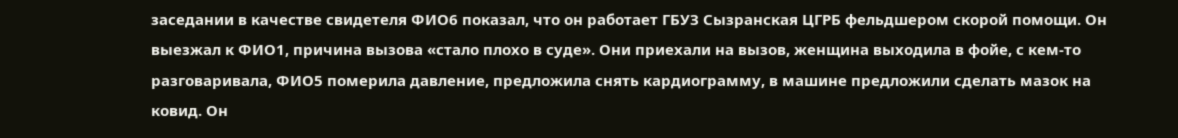заседании в качестве свидетеля ФИО6 показал, что он работает ГБУЗ Сызранская ЦГРБ фельдшером скорой помощи. Он выезжал к ФИО1, причина вызова «стало плохо в суде». Они приехали на вызов, женщина выходила в фойе, с кем-то разговаривала, ФИО5 померила давление, предложила снять кардиограмму, в машине предложили сделать мазок на ковид. Он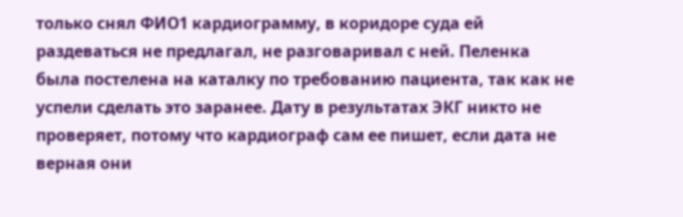только снял ФИО1 кардиограмму, в коридоре суда ей раздеваться не предлагал, не разговаривал с ней. Пеленка была постелена на каталку по требованию пациента, так как не успели сделать это заранее. Дату в результатах ЭКГ никто не проверяет, потому что кардиограф сам ее пишет, если дата не верная они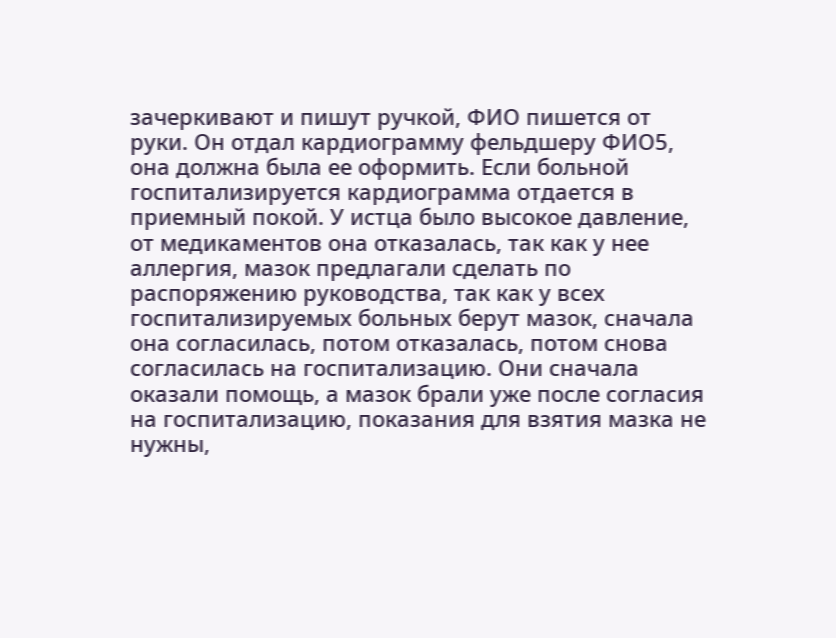зачеркивают и пишут ручкой, ФИО пишется от руки. Он отдал кардиограмму фельдшеру ФИО5, она должна была ее оформить. Если больной госпитализируется кардиограмма отдается в приемный покой. У истца было высокое давление, от медикаментов она отказалась, так как у нее аллергия, мазок предлагали сделать по распоряжению руководства, так как у всех госпитализируемых больных берут мазок, сначала она согласилась, потом отказалась, потом снова согласилась на госпитализацию. Они сначала оказали помощь, а мазок брали уже после согласия на госпитализацию, показания для взятия мазка не нужны,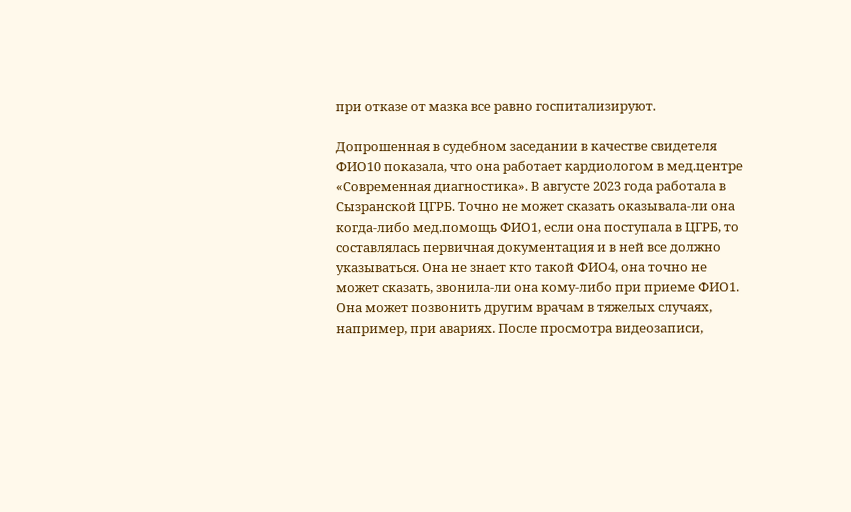при отказе от мазка все равно госпитализируют.

Допрошенная в судебном заседании в качестве свидетеля ФИО10 показала, что она работает кардиологом в мед.центре «Современная диагностика». В августе 2023 года работала в Сызранской ЦГРБ. Точно не может сказать оказывала-ли она когда-либо мед.помощь ФИО1, если она поступала в ЦГРБ, то составлялась первичная документация и в ней все должно указываться. Она не знает кто такой ФИО4, она точно не может сказать, звонила-ли она кому-либо при приеме ФИО1. Она может позвонить другим врачам в тяжелых случаях, например, при авариях. После просмотра видеозаписи,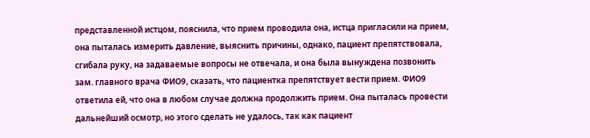представленной истцом, пояснила, что прием проводила она, истца пригласили на прием, она пыталась измерить давление, выяснить причины, однако, пациент препятствовала, сгибала руку, на задаваемые вопросы не отвечала, и она была вынуждена позвонить зам. главного врача ФИО9, сказать, что пациентка препятствует вести прием. ФИО9 ответила ей, что она в любом случае должна продолжить прием. Она пыталась провести дальнейший осмотр, но этого сделать не удалось, так как пациент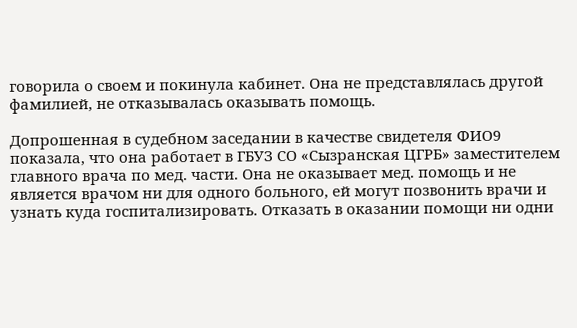говорила о своем и покинула кабинет. Она не представлялась другой фамилией, не отказывалась оказывать помощь.

Допрошенная в судебном заседании в качестве свидетеля ФИО9 показала, что она работает в ГБУЗ СО «Сызранская ЦГРБ» заместителем главного врача по мед. части. Она не оказывает мед. помощь и не является врачом ни для одного больного, ей могут позвонить врачи и узнать куда госпитализировать. Отказать в оказании помощи ни одни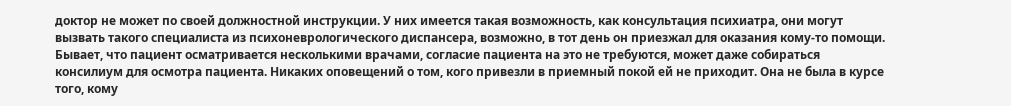доктор не может по своей должностной инструкции. У них имеется такая возможность, как консультация психиатра, они могут вызвать такого специалиста из психоневрологического диспансера, возможно, в тот день он приезжал для оказания кому-то помощи. Бывает, что пациент осматривается несколькими врачами, согласие пациента на это не требуются, может даже собираться консилиум для осмотра пациента. Никаких оповещений о том, кого привезли в приемный покой ей не приходит. Она не была в курсе того, кому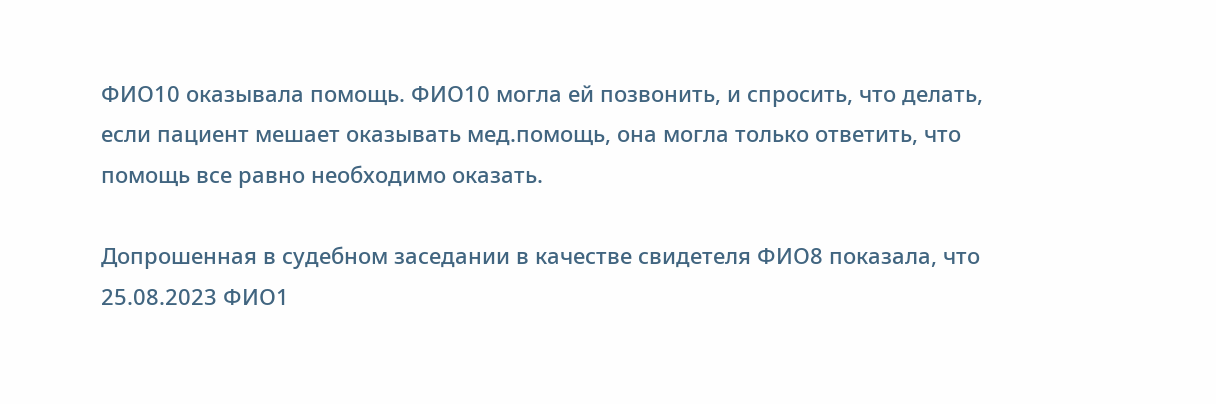ФИО10 оказывала помощь. ФИО10 могла ей позвонить, и спросить, что делать, если пациент мешает оказывать мед.помощь, она могла только ответить, что помощь все равно необходимо оказать.

Допрошенная в судебном заседании в качестве свидетеля ФИО8 показала, что 25.08.2023 ФИО1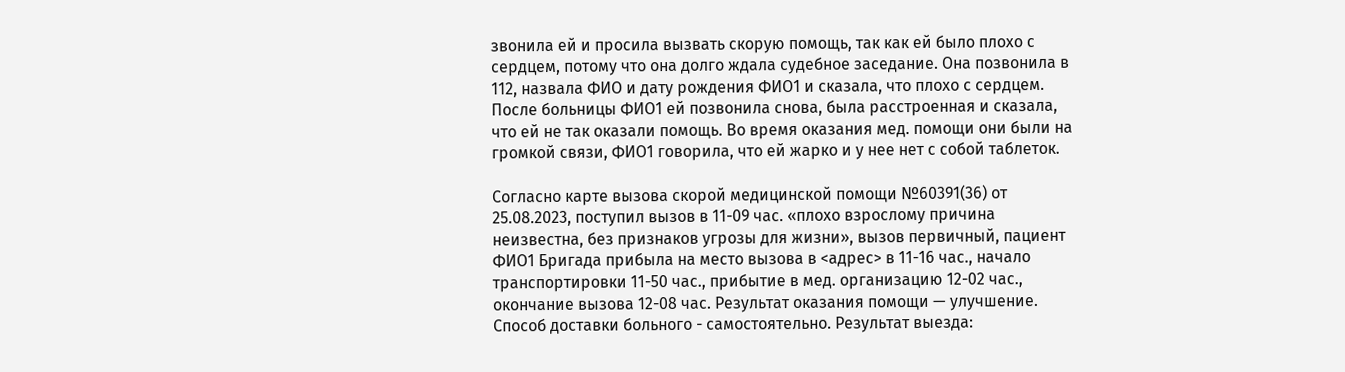звонила ей и просила вызвать скорую помощь, так как ей было плохо с сердцем, потому что она долго ждала судебное заседание. Она позвонила в 112, назвала ФИО и дату рождения ФИО1 и сказала, что плохо с сердцем. После больницы ФИО1 ей позвонила снова, была расстроенная и сказала, что ей не так оказали помощь. Во время оказания мед. помощи они были на громкой связи, ФИО1 говорила, что ей жарко и у нее нет с собой таблеток.

Согласно карте вызова скорой медицинской помощи №60391(36) от 25.08.2023, поступил вызов в 11-09 час. «плохо взрослому причина неизвестна, без признаков угрозы для жизни», вызов первичный, пациент ФИО1 Бригада прибыла на место вызова в <адрес> в 11-16 час., начало транспортировки 11-50 час., прибытие в мед. организацию 12-02 час., окончание вызова 12-08 час. Результат оказания помощи — улучшение. Способ доставки больного - самостоятельно. Результат выезда: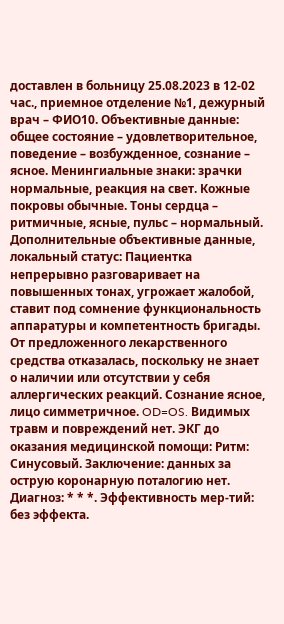доставлен в больницу 25.08.2023 в 12-02 час., приемное отделение №1, дежурный врач – ФИО10. Объективные данные: общее состояние – удовлетворительное, поведение – возбужденное, сознание – ясное. Менингиальные знаки: зрачки нормальные, реакция на свет. Кожные покровы обычные. Тоны сердца – ритмичные, ясные, пульс – нормальный. Дополнительные объективные данные, локальный статус: Пациентка непрерывно разговаривает на повышенных тонах, угрожает жалобой, ставит под сомнение функциональность аппаратуры и компетентность бригады. От предложенного лекарственного средства отказалась, поскольку не знает о наличии или отсутствии у себя аллергических реакций. Сознание ясное, лицо симметричное. OD=OS. Видимых травм и повреждений нет. ЭКГ до оказания медицинской помощи: Ритм: Синусовый. Заключение: данных за острую коронарную поталогию нет. Диагноз: * * *. Эффективность мер-тий: без эффекта.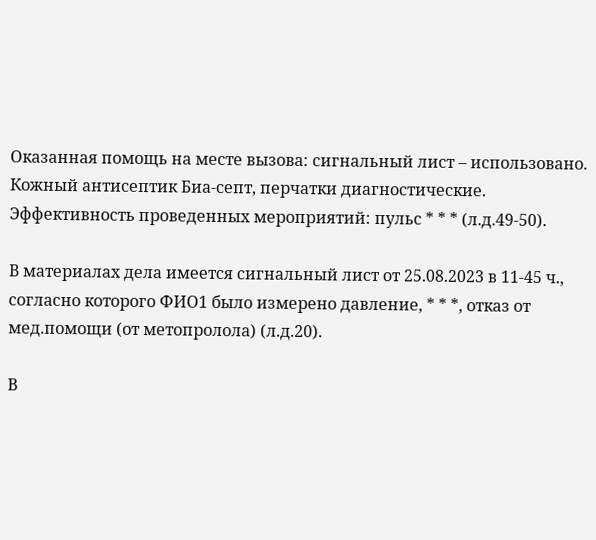Оказанная помощь на месте вызова: сигнальный лист – использовано. Кожный антисептик Биа-септ, перчатки диагностические. Эффективность проведенных мероприятий: пульс * * * (л.д.49-50).

В материалах дела имеется сигнальный лист от 25.08.2023 в 11-45 ч., согласно которого ФИО1 было измерено давление, * * *, отказ от мед.помощи (от метопролола) (л.д.20).

В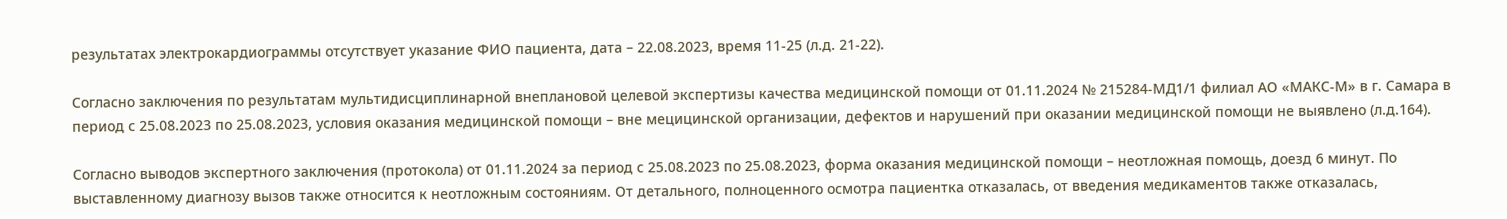результатах электрокардиограммы отсутствует указание ФИО пациента, дата – 22.08.2023, время 11-25 (л.д. 21-22).

Согласно заключения по результатам мультидисциплинарной внеплановой целевой экспертизы качества медицинской помощи от 01.11.2024 № 215284-МД1/1 филиал АО «МАКС-М» в г. Самара в период с 25.08.2023 по 25.08.2023, условия оказания медицинской помощи – вне мецицинской организации, дефектов и нарушений при оказании медицинской помощи не выявлено (л.д.164).

Согласно выводов экспертного заключения (протокола) от 01.11.2024 за период с 25.08.2023 по 25.08.2023, форма оказания медицинской помощи – неотложная помощь, доезд 6 минут. По выставленному диагнозу вызов также относится к неотложным состояниям. От детального, полноценного осмотра пациентка отказалась, от введения медикаментов также отказалась,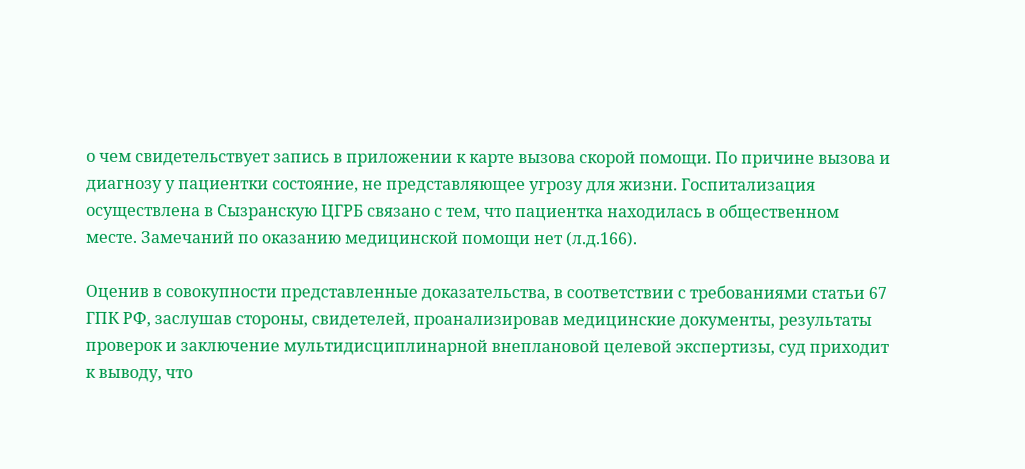о чем свидетельствует запись в приложении к карте вызова скорой помощи. По причине вызова и диагнозу у пациентки состояние, не представляющее угрозу для жизни. Госпитализация осуществлена в Сызранскую ЦГРБ связано с тем, что пациентка находилась в общественном месте. Замечаний по оказанию медицинской помощи нет (л.д.166).

Оценив в совокупности представленные доказательства, в соответствии с требованиями статьи 67 ГПК РФ, заслушав стороны, свидетелей, проанализировав медицинские документы, результаты проверок и заключение мультидисциплинарной внеплановой целевой экспертизы, суд приходит к выводу, что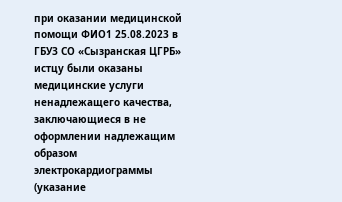при оказании медицинской помощи ФИО1 25.08.2023 в ГБУЗ СО «Сызранская ЦГРБ» истцу были оказаны медицинские услуги ненадлежащего качества, заключающиеся в не оформлении надлежащим образом электрокардиограммы (указание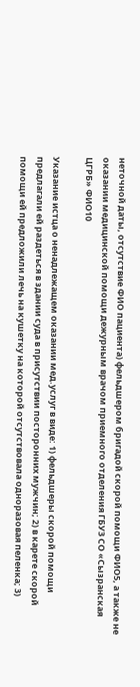неточной даты, отсутствие ФИО пациента) фельдшером бригадой скорой помощи ФИО5, а также не оказании медицинской помощи дежурным врачом приемного отделения ГБУЗ СО «Сызранская ЦГРБ» ФИО10

Указание истца о ненадлежащем оказании мед.услуг в виде: 1) фельдшеры скорой помощи предлагали ей раздеться в здании суда в присутствии посторонних мужчин; 2) в карете скорой помощи ей предложили лечь на кушетку на которой отсутствовала одноразовая пеленка; 3)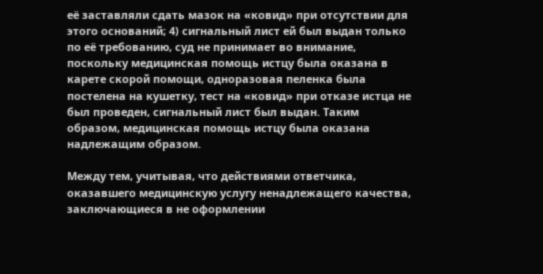её заставляли сдать мазок на «ковид» при отсутствии для этого оснований; 4) сигнальный лист ей был выдан только по её требованию, суд не принимает во внимание, поскольку медицинская помощь истцу была оказана в карете скорой помощи, одноразовая пеленка была постелена на кушетку, тест на «ковид» при отказе истца не был проведен, сигнальный лист был выдан. Таким образом, медицинская помощь истцу была оказана надлежащим образом.

Между тем, учитывая, что действиями ответчика, оказавшего медицинскую услугу ненадлежащего качества, заключающиеся в не оформлении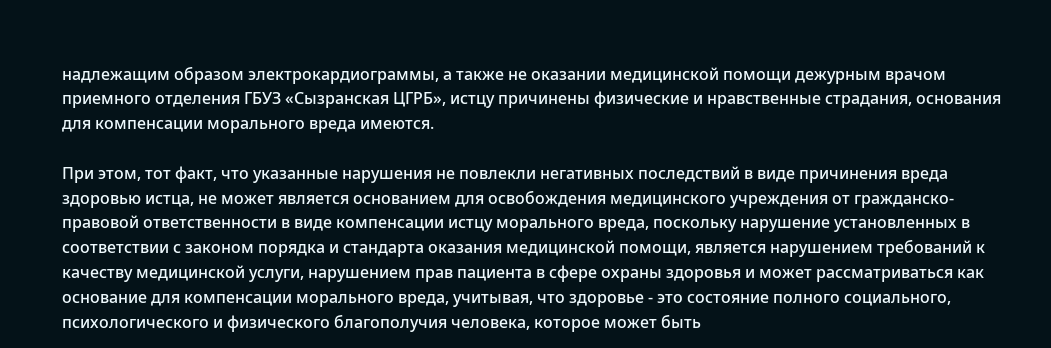надлежащим образом электрокардиограммы, а также не оказании медицинской помощи дежурным врачом приемного отделения ГБУЗ «Сызранская ЦГРБ», истцу причинены физические и нравственные страдания, основания для компенсации морального вреда имеются.

При этом, тот факт, что указанные нарушения не повлекли негативных последствий в виде причинения вреда здоровью истца, не может является основанием для освобождения медицинского учреждения от гражданско-правовой ответственности в виде компенсации истцу морального вреда, поскольку нарушение установленных в соответствии с законом порядка и стандарта оказания медицинской помощи, является нарушением требований к качеству медицинской услуги, нарушением прав пациента в сфере охраны здоровья и может рассматриваться как основание для компенсации морального вреда, учитывая, что здоровье - это состояние полного социального, психологического и физического благополучия человека, которое может быть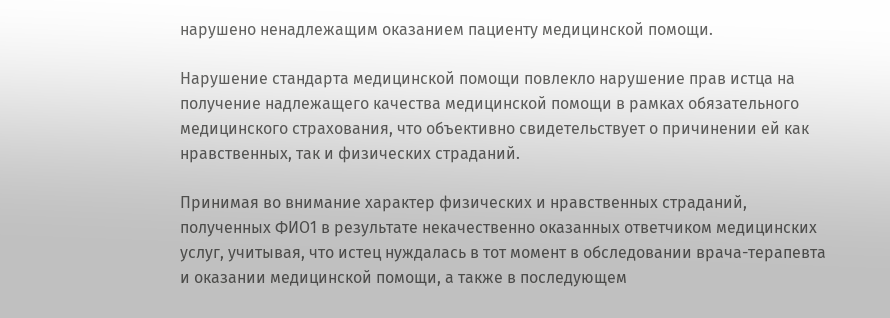нарушено ненадлежащим оказанием пациенту медицинской помощи.

Нарушение стандарта медицинской помощи повлекло нарушение прав истца на получение надлежащего качества медицинской помощи в рамках обязательного медицинского страхования, что объективно свидетельствует о причинении ей как нравственных, так и физических страданий.

Принимая во внимание характер физических и нравственных страданий, полученных ФИО1 в результате некачественно оказанных ответчиком медицинских услуг, учитывая, что истец нуждалась в тот момент в обследовании врача-терапевта и оказании медицинской помощи, а также в последующем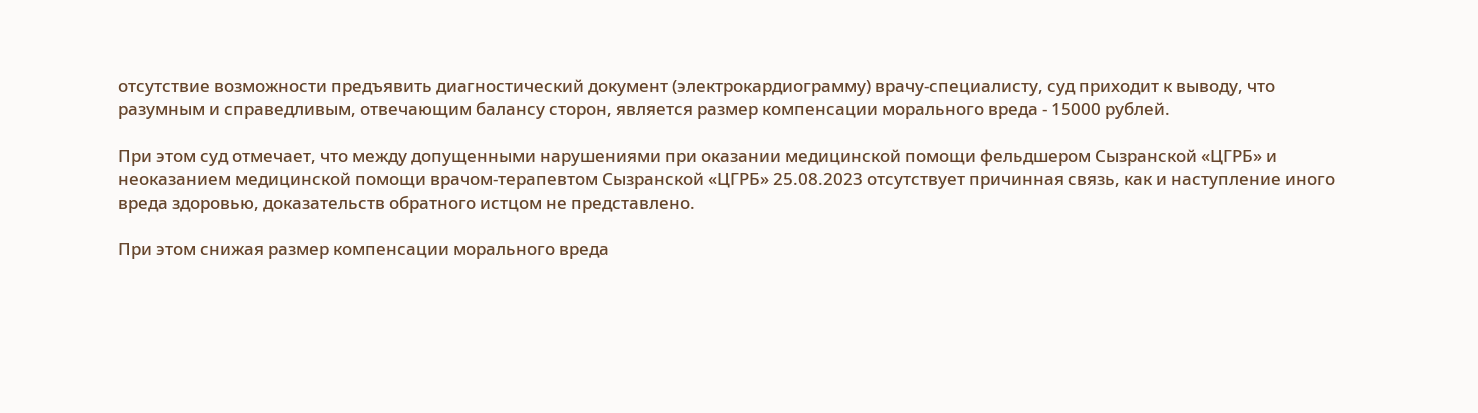отсутствие возможности предъявить диагностический документ (электрокардиограмму) врачу-специалисту, суд приходит к выводу, что разумным и справедливым, отвечающим балансу сторон, является размер компенсации морального вреда - 15000 рублей.

При этом суд отмечает, что между допущенными нарушениями при оказании медицинской помощи фельдшером Сызранской «ЦГРБ» и неоказанием медицинской помощи врачом-терапевтом Сызранской «ЦГРБ» 25.08.2023 отсутствует причинная связь, как и наступление иного вреда здоровью, доказательств обратного истцом не представлено.

При этом снижая размер компенсации морального вреда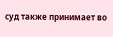суд также принимает во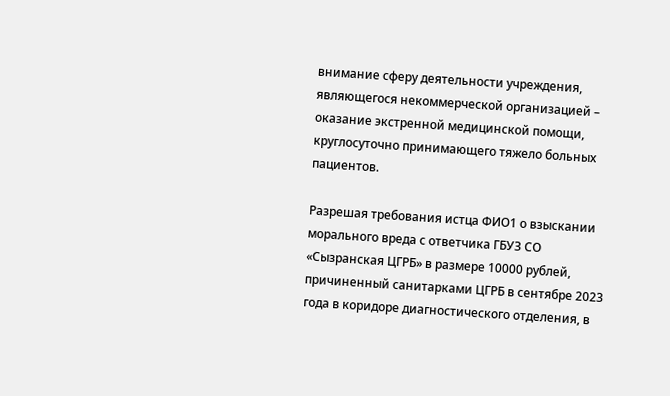внимание сферу деятельности учреждения, являющегося некоммерческой организацией – оказание экстренной медицинской помощи, круглосуточно принимающего тяжело больных пациентов.

Разрешая требования истца ФИО1 о взыскании морального вреда с ответчика ГБУЗ СО «Сызранская ЦГРБ» в размере 10000 рублей, причиненный санитарками ЦГРБ в сентябре 2023 года в коридоре диагностического отделения, в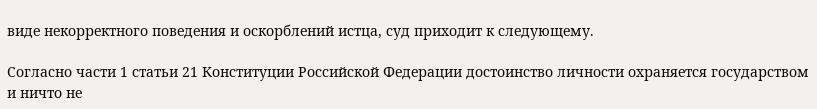виде некорректного поведения и оскорблений истца, суд приходит к следующему.

Согласно части 1 статьи 21 Конституции Российской Федерации достоинство личности охраняется государством и ничто не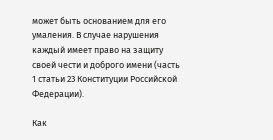может быть основанием для его умаления. В случае нарушения каждый имеет право на защиту своей чести и доброго имени (часть 1 статьи 23 Конституции Российской Федерации).

Как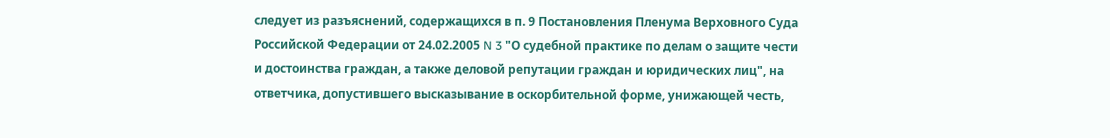следует из разъяснений, содержащихся в п. 9 Постановления Пленума Верховного Суда Российской Федерации от 24.02.2005 N 3 "О судебной практике по делам о защите чести и достоинства граждан, а также деловой репутации граждан и юридических лиц", на ответчика, допустившего высказывание в оскорбительной форме, унижающей честь,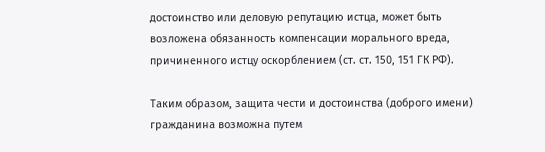достоинство или деловую репутацию истца, может быть возложена обязанность компенсации морального вреда, причиненного истцу оскорблением (ст. ст. 150, 151 ГК РФ).

Таким образом, защита чести и достоинства (доброго имени) гражданина возможна путем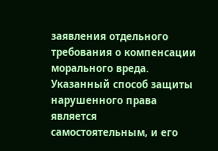заявления отдельного требования о компенсации морального вреда. Указанный способ защиты нарушенного права является самостоятельным, и его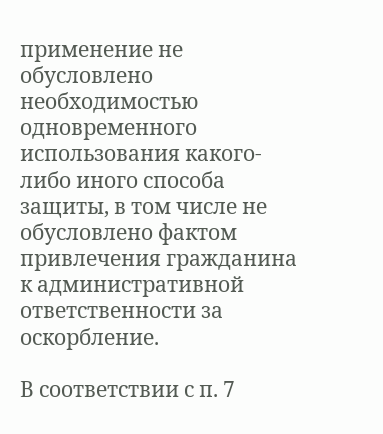применение не обусловлено необходимостью одновременного использования какого-либо иного способа защиты, в том числе не обусловлено фактом привлечения гражданина к административной ответственности за оскорбление.

В соответствии с п. 7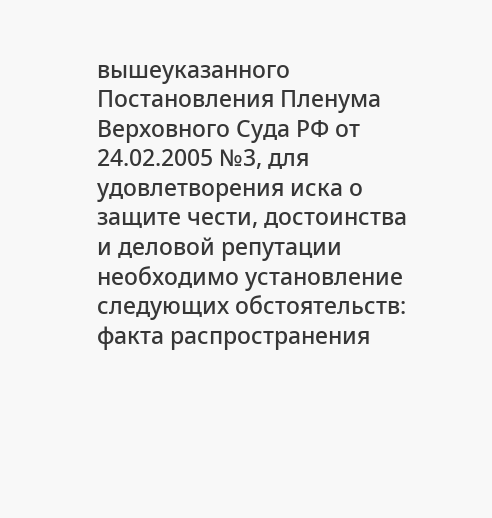вышеуказанного Постановления Пленума Верховного Суда РФ от 24.02.2005 №3, для удовлетворения иска о защите чести, достоинства и деловой репутации необходимо установление следующих обстоятельств: факта распространения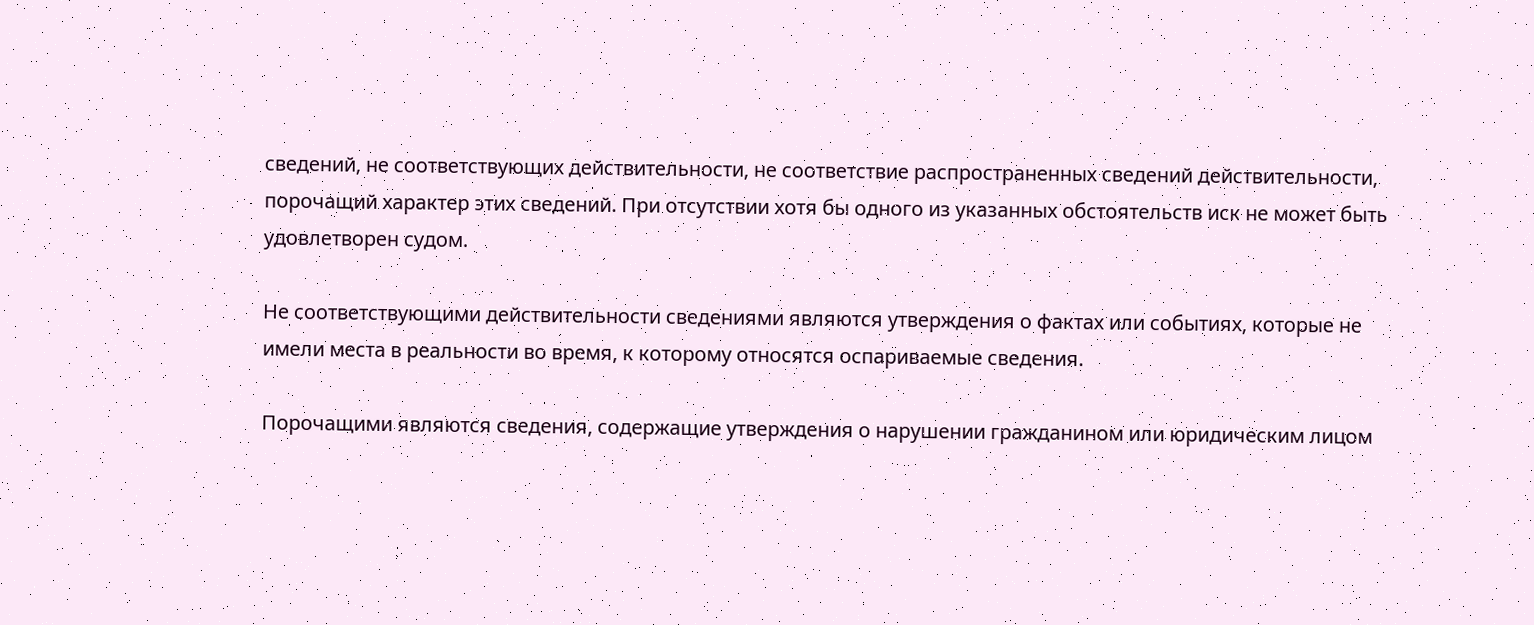сведений, не соответствующих действительности, не соответствие распространенных сведений действительности, порочащий характер этих сведений. При отсутствии хотя бы одного из указанных обстоятельств иск не может быть удовлетворен судом.

Не соответствующими действительности сведениями являются утверждения о фактах или событиях, которые не имели места в реальности во время, к которому относятся оспариваемые сведения.

Порочащими являются сведения, содержащие утверждения о нарушении гражданином или юридическим лицом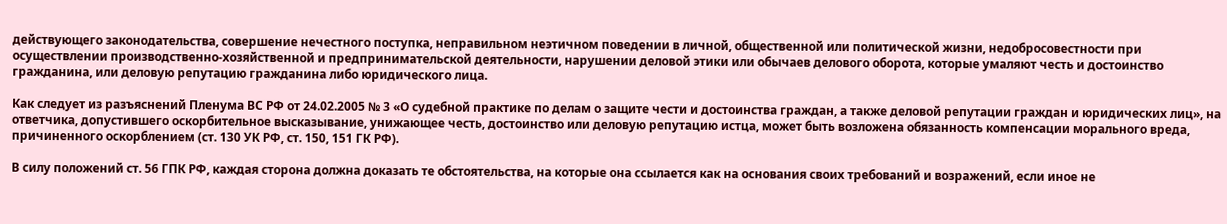действующего законодательства, совершение нечестного поступка, неправильном неэтичном поведении в личной, общественной или политической жизни, недобросовестности при осуществлении производственно-хозяйственной и предпринимательской деятельности, нарушении деловой этики или обычаев делового оборота, которые умаляют честь и достоинство гражданина, или деловую репутацию гражданина либо юридического лица.

Как следует из разъяснений Пленума ВС РФ от 24.02.2005 № 3 «О судебной практике по делам о защите чести и достоинства граждан, а также деловой репутации граждан и юридических лиц», на ответчика, допустившего оскорбительное высказывание, унижающее честь, достоинство или деловую репутацию истца, может быть возложена обязанность компенсации морального вреда, причиненного оскорблением (ст. 130 УК РФ, ст. 150, 151 ГК РФ).

В силу положений ст. 56 ГПК РФ, каждая сторона должна доказать те обстоятельства, на которые она ссылается как на основания своих требований и возражений, если иное не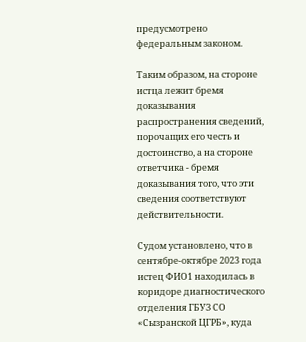предусмотрено федеральным законом.

Таким образом, на стороне истца лежит бремя доказывания распространения сведений, порочащих его честь и достоинство, а на стороне ответчика - бремя доказывания того, что эти сведения соответствуют действительности.

Судом установлено, что в сентябре-октябре 2023 года истец ФИО1 находилась в коридоре диагностического отделения ГБУЗ СО «Сызранской ЦГРБ», куда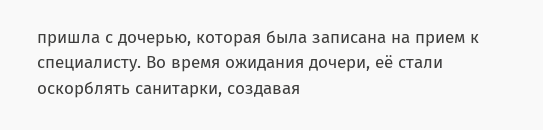пришла с дочерью, которая была записана на прием к специалисту. Во время ожидания дочери, её стали оскорблять санитарки, создавая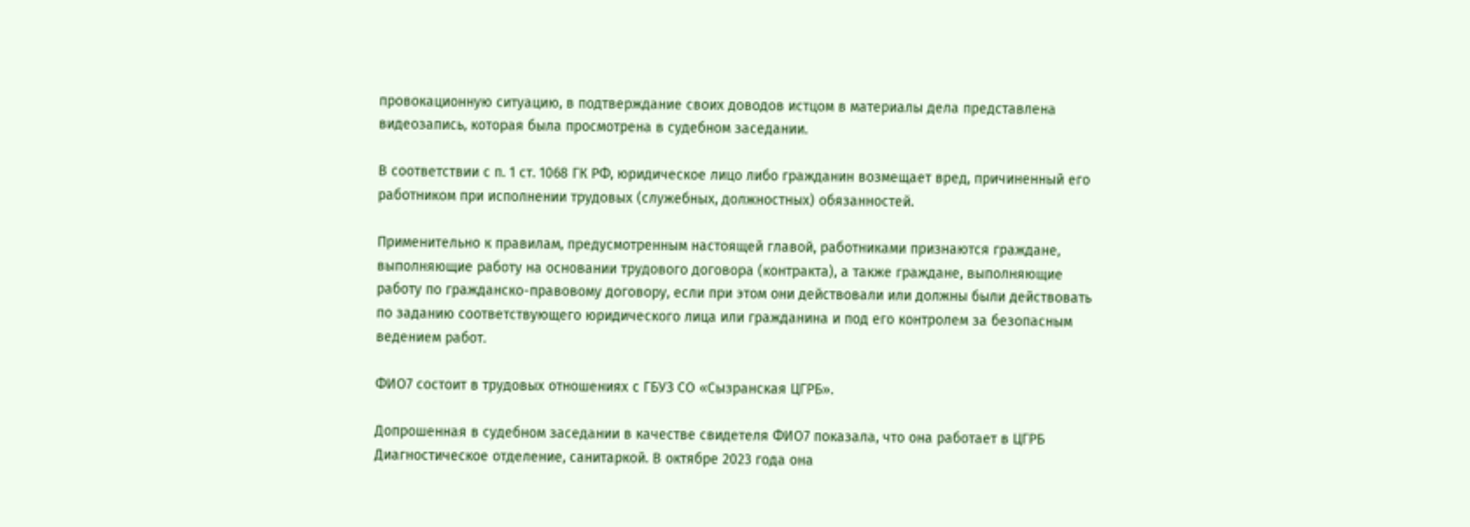провокационную ситуацию, в подтверждание своих доводов истцом в материалы дела представлена видеозапись, которая была просмотрена в судебном заседании.

В соответствии с п. 1 ст. 1068 ГК РФ, юридическое лицо либо гражданин возмещает вред, причиненный его работником при исполнении трудовых (служебных, должностных) обязанностей.

Применительно к правилам, предусмотренным настоящей главой, работниками признаются граждане, выполняющие работу на основании трудового договора (контракта), а также граждане, выполняющие работу по гражданско-правовому договору, если при этом они действовали или должны были действовать по заданию соответствующего юридического лица или гражданина и под его контролем за безопасным ведением работ.

ФИО7 состоит в трудовых отношениях с ГБУЗ СО «Сызранская ЦГРБ».

Допрошенная в судебном заседании в качестве свидетеля ФИО7 показала, что она работает в ЦГРБ Диагностическое отделение, санитаркой. В октябре 2023 года она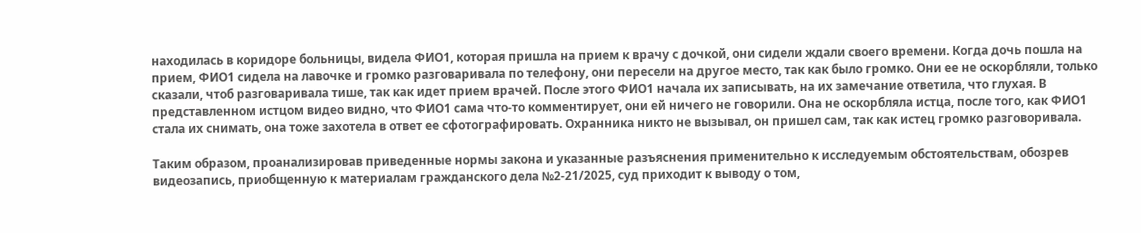находилась в коридоре больницы, видела ФИО1, которая пришла на прием к врачу с дочкой, они сидели ждали своего времени. Когда дочь пошла на прием, ФИО1 сидела на лавочке и громко разговаривала по телефону, они пересели на другое место, так как было громко. Они ее не оскорбляли, только сказали, чтоб разговаривала тише, так как идет прием врачей. После этого ФИО1 начала их записывать, на их замечание ответила, что глухая. В представленном истцом видео видно, что ФИО1 сама что-то комментирует, они ей ничего не говорили. Она не оскорбляла истца, после того, как ФИО1 стала их снимать, она тоже захотела в ответ ее сфотографировать. Охранника никто не вызывал, он пришел сам, так как истец громко разговоривала.

Таким образом, проанализировав приведенные нормы закона и указанные разъяснения применительно к исследуемым обстоятельствам, обозрев видеозапись, приобщенную к материалам гражданского дела №2-21/2025, суд приходит к выводу о том,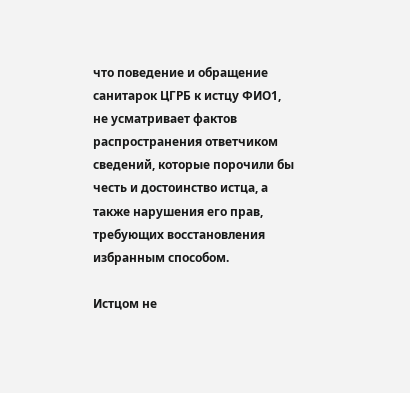что поведение и обращение санитарок ЦГРБ к истцу ФИО1, не усматривает фактов распространения ответчиком сведений, которые порочили бы честь и достоинство истца, а также нарушения его прав, требующих восстановления избранным способом.

Истцом не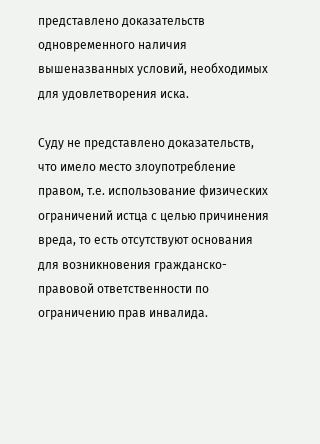представлено доказательств одновременного наличия вышеназванных условий, необходимых для удовлетворения иска.

Суду не представлено доказательств, что имело место злоупотребление правом, т.е. использование физических ограничений истца с целью причинения вреда, то есть отсутствуют основания для возникновения гражданско-правовой ответственности по ограничению прав инвалида.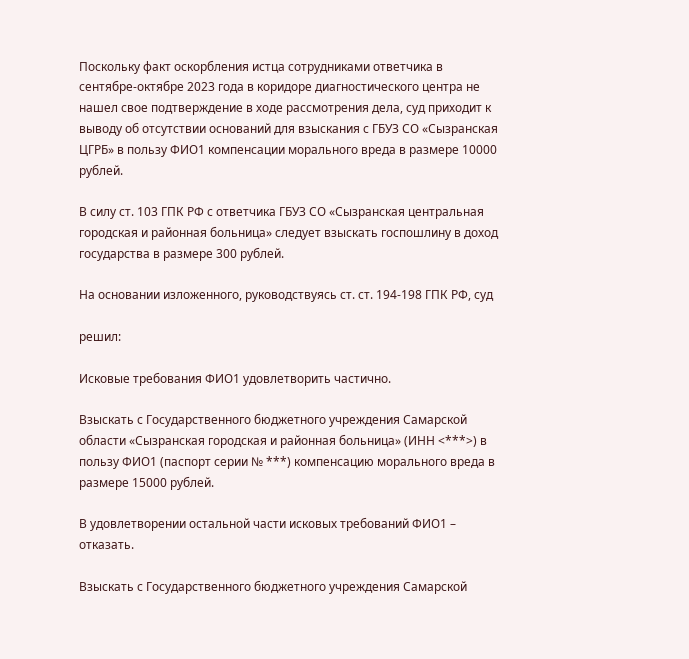Поскольку факт оскорбления истца сотрудниками ответчика в сентябре-октябре 2023 года в коридоре диагностического центра не нашел свое подтверждение в ходе рассмотрения дела, суд приходит к выводу об отсутствии оснований для взыскания с ГБУЗ СО «Сызранская ЦГРБ» в пользу ФИО1 компенсации морального вреда в размере 10000 рублей.

В силу ст. 103 ГПК РФ с ответчика ГБУЗ СО «Сызранская центральная городская и районная больница» следует взыскать госпошлину в доход государства в размере 300 рублей.

На основании изложенного, руководствуясь ст. ст. 194-198 ГПК РФ, суд

решил:

Исковые требования ФИО1 удовлетворить частично.

Взыскать с Государственного бюджетного учреждения Самарской области «Сызранская городская и районная больница» (ИНН <***>) в пользу ФИО1 (паспорт серии № ***) компенсацию морального вреда в размере 15000 рублей.

В удовлетворении остальной части исковых требований ФИО1 – отказать.

Взыскать с Государственного бюджетного учреждения Самарской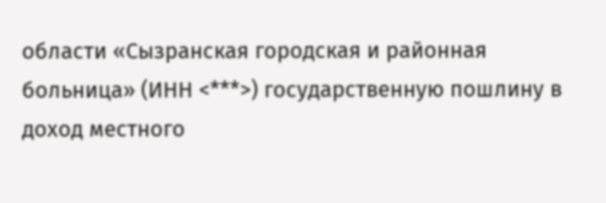области «Сызранская городская и районная больница» (ИНН <***>) государственную пошлину в доход местного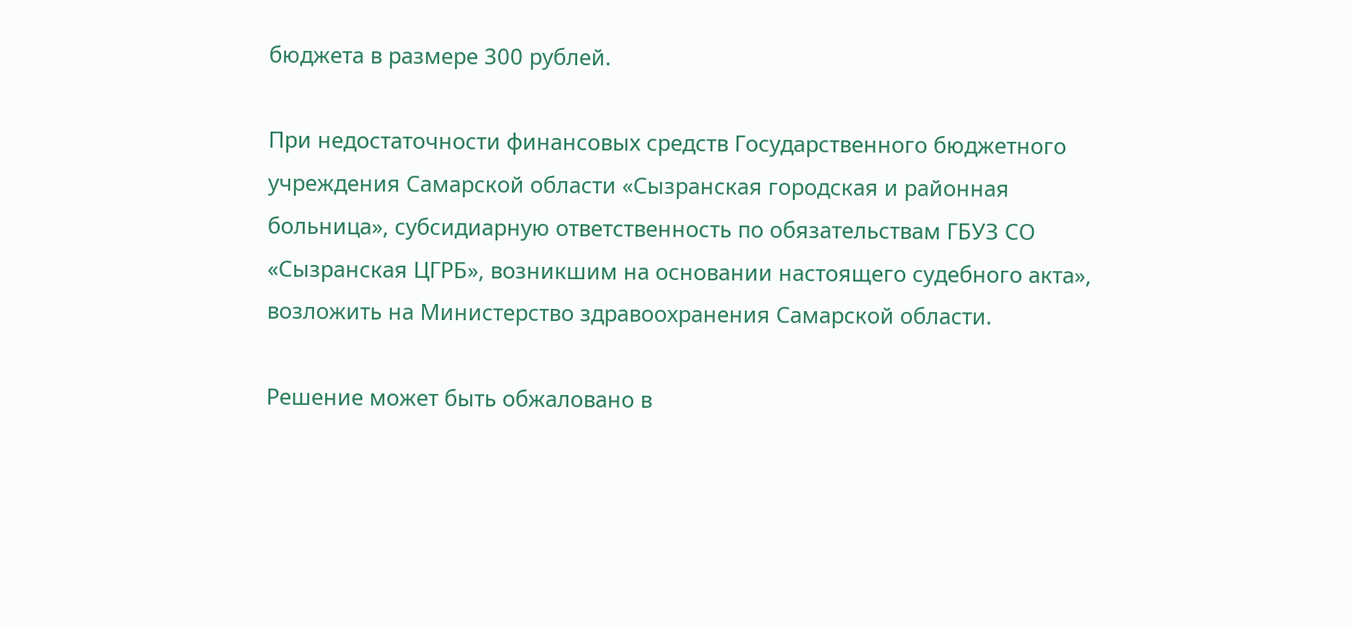бюджета в размере 300 рублей.

При недостаточности финансовых средств Государственного бюджетного учреждения Самарской области «Сызранская городская и районная больница», субсидиарную ответственность по обязательствам ГБУЗ СО «Сызранская ЦГРБ», возникшим на основании настоящего судебного акта», возложить на Министерство здравоохранения Самарской области.

Решение может быть обжаловано в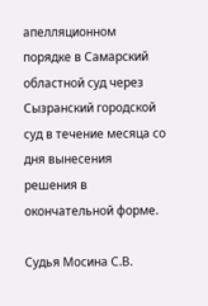апелляционном порядке в Самарский областной суд через Сызранский городской суд в течение месяца со дня вынесения решения в окончательной форме.

Судья Мосина С.В.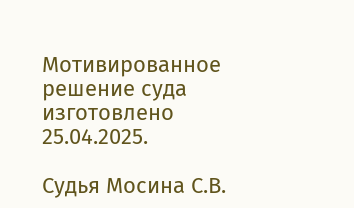Мотивированное решение суда изготовлено 25.04.2025.

Судья Мосина С.В.